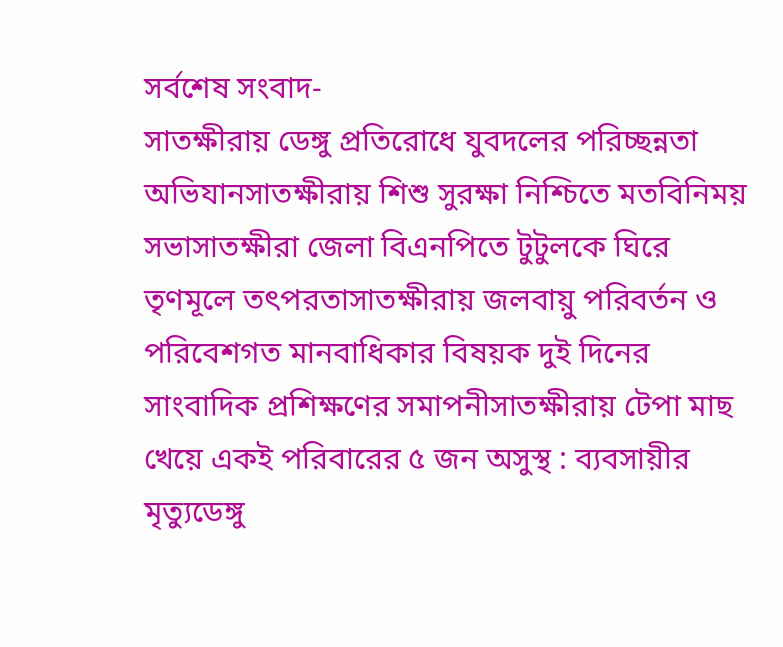সর্বশেষ সংবাদ-
সাতক্ষীরায় ডেঙ্গু প্রতিরোধে যুবদলের পরিচ্ছন্নতা অভিযানসাতক্ষীরায় শিশু সুরক্ষা নিশ্চিতে মতবিনিময় সভাসাতক্ষীরা জেলা বিএনপিতে টুটুলকে ঘিরে তৃণমূলে তৎপরতাসাতক্ষীরায় জলবায়ু পরিবর্তন ও পরিবেশগত মানবাধিকার বিষয়ক দুই দিনের সাংবাদিক প্রশিক্ষণের সমাপনীসাতক্ষীরায় টেপা মাছ খেয়ে একই পরিবারের ৫ জন অসুস্থ : ব্যবসায়ীর মৃত্যুডেঙ্গু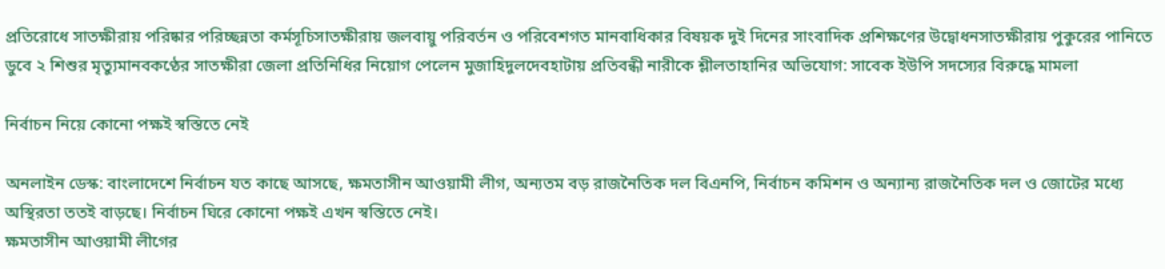প্রতিরোধে সাতক্ষীরায় পরিষ্কার পরিচ্ছন্নতা কর্মসূচিসাতক্ষীরায় জলবায়ু পরিবর্তন ও পরিবেশগত মানবাধিকার বিষয়ক দুই দিনের সাংবাদিক প্রশিক্ষণের উদ্বোধনসাতক্ষীরায় পুকুরের পানিতে ডুবে ২ শিশুর মৃত্যুমানবকণ্ঠের সাতক্ষীরা জেলা প্রতিনিধির নিয়োগ পেলেন মুজাহিদুলদেবহাটায় প্রতিবন্ধী নারীকে শ্লীলতাহানির অভিযোগ: সাবেক ইউপি সদস্যের বিরুদ্ধে মামলা

নির্বাচন নিয়ে কোনো পক্ষই স্বস্তিতে নেই

অনলাইন ডেস্ক: বাংলাদেশে নির্বাচন যত কাছে আসছে, ক্ষমতাসীন আওয়ামী লীগ, অন্যতম বড় রাজনৈতিক দল বিএনপি, নির্বাচন কমিশন ও অন্যান্য রাজনৈতিক দল ও জোটের মধ্যে অস্থিরতা ততই বাড়ছে। নির্বাচন ঘিরে কোনো পক্ষই এখন স্বস্তিতে নেই।
ক্ষমতাসীন আওয়ামী লীগের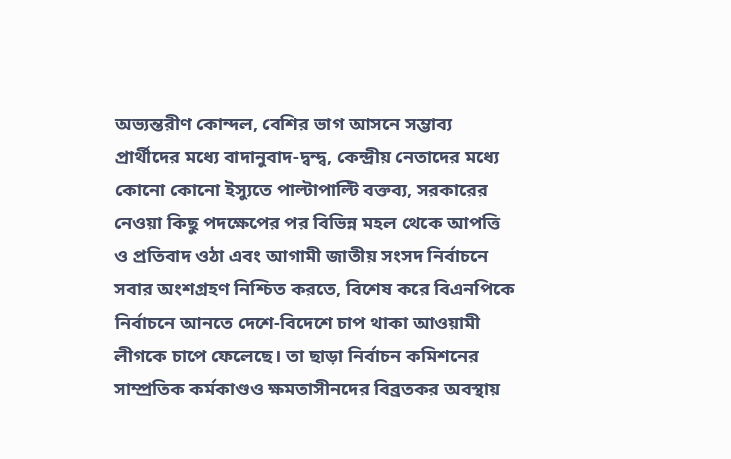অভ্যন্তরীণ কোন্দল, বেশির ভাগ আসনে সম্ভাব্য প্রার্থীদের মধ্যে বাদানুবাদ-দ্বন্দ্ব, কেন্দ্রীয় নেতাদের মধ্যে কোনো কোনো ইস্যুতে পাল্টাপাল্টি বক্তব্য, সরকারের নেওয়া কিছু পদক্ষেপের পর বিভিন্ন মহল থেকে আপত্তি ও প্রতিবাদ ওঠা এবং আগামী জাতীয় সংসদ নির্বাচনে সবার অংশগ্রহণ নিশ্চিত করতে, বিশেষ করে বিএনপিকে নির্বাচনে আনতে দেশে-বিদেশে চাপ থাকা আওয়ামী লীগকে চাপে ফেলেছে। তা ছাড়া নির্বাচন কমিশনের সাম্প্রতিক কর্মকাণ্ডও ক্ষমতাসীনদের বিব্রতকর অবস্থায়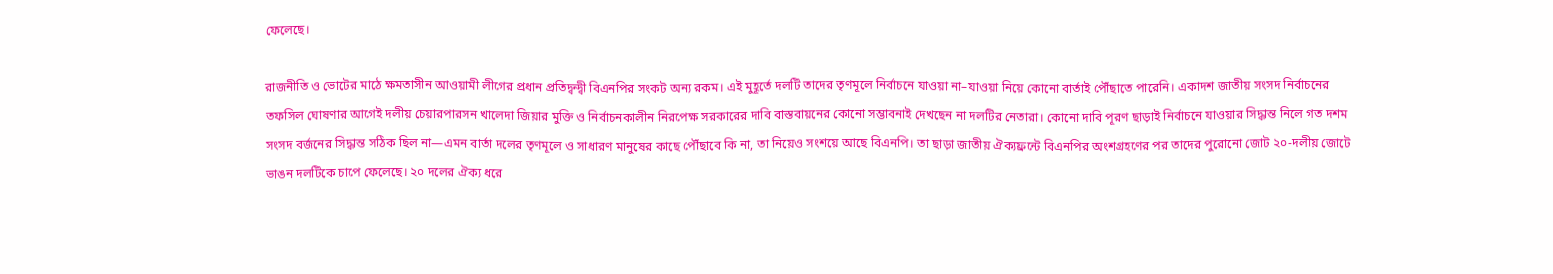ফেলেছে।

রাজনীতি ও ভোটের মাঠে ক্ষমতাসীন আওয়ামী লীগের প্রধান প্রতিদ্বন্দ্বী বিএনপির সংকট অন্য রকম। এই মুহূর্তে দলটি তাদের তৃণমূলে নির্বাচনে যাওয়া না–যাওয়া নিয়ে কোনো বার্তাই পৌঁছাতে পারেনি। একাদশ জাতীয় সংসদ নির্বাচনের তফসিল ঘোষণার আগেই দলীয় চেয়ারপারসন খালেদা জিয়ার মুক্তি ও নির্বাচনকালীন নিরপেক্ষ সরকারের দাবি বাস্তবায়নের কোনো সম্ভাবনাই দেখছেন না দলটির নেতারা। কোনো দাবি পূরণ ছাড়াই নির্বাচনে যাওয়ার সিদ্ধান্ত নিলে গত দশম সংসদ বর্জনের সিদ্ধান্ত সঠিক ছিল না—এমন বার্তা দলের তৃণমূলে ও সাধারণ মানুষের কাছে পৌঁছাবে কি না, তা নিয়েও সংশয়ে আছে বিএনপি। তা ছাড়া জাতীয় ঐক্যফ্রন্টে বিএনপির অংশগ্রহণের পর তাদের পুরোনো জোট ২০-দলীয় জোটে ভাঙন দলটিকে চাপে ফেলেছে। ২০ দলের ঐক্য ধরে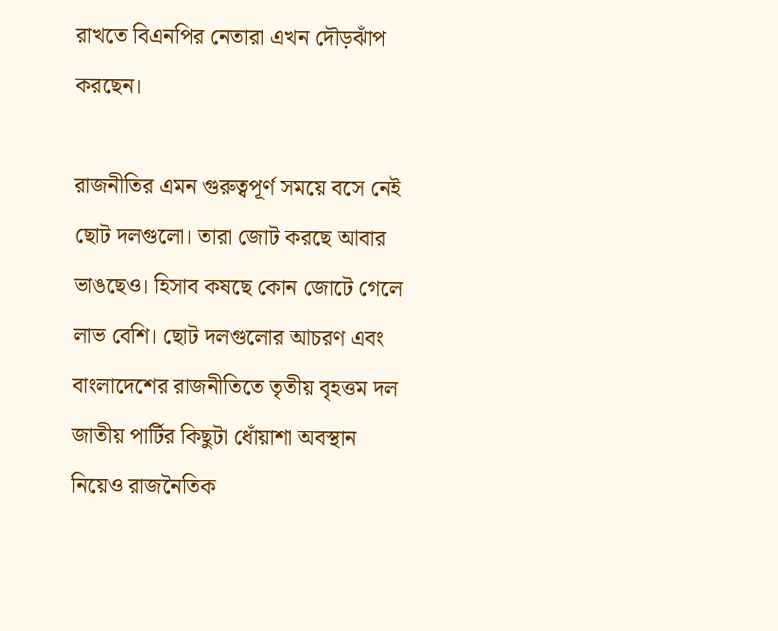রাখতে বিএনপির নেতারা এখন দৌড়ঝাঁপ করছেন।

রাজনীতির এমন গুরুত্বপূর্ণ সময়ে বসে নেই ছোট দলগুলো। তারা জোট করছে আবার ভাঙছেও। হিসাব কষছে কোন জোটে গেলে লাভ বেশি। ছোট দলগুলোর আচরণ এবং বাংলাদেশের রাজনীতিতে তৃতীয় বৃহত্তম দল জাতীয় পার্টির কিছুটা ধোঁয়াশা অবস্থান নিয়েও রাজনৈতিক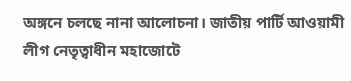অঙ্গনে চলছে নানা আলোচনা। জাতীয় পার্টি আওয়ামী লীগ নেতৃত্বাধীন মহাজোটে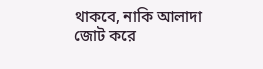থাকবে, নাকি আলাদা জোট করে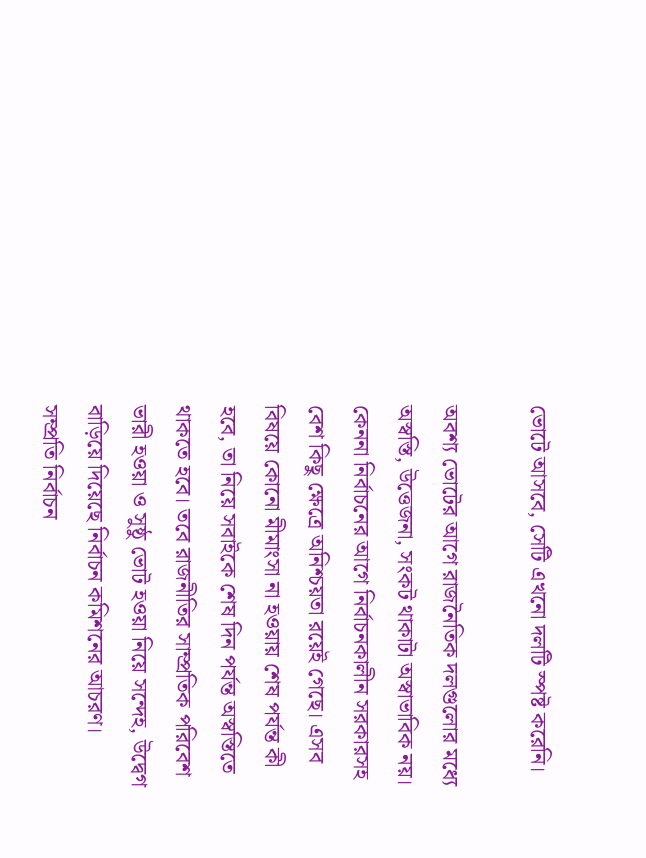ভোটে আসবে, সেটি এখনো দলটি স্পষ্ট করেনি।

অবশ্য ভোটের আগে রাজনৈতিক দলগুলোর মধ্যে অস্বস্তি, উত্তেজনা, সংকট থাকাটা অস্বাভাবিক নয়। কেননা নির্বাচনের আগে নির্বাচনকালীন সরকারসহ বেশ কিছু ক্ষেত্রে অনিশ্চয়তা রয়েই গেছে। এসব বিষয়ে কোনো মীমাংসা না হওয়ায় শেষ পর্যন্ত কী হবে, তা নিয়ে সবাইকে শেষ দিন পর্যন্ত অস্বস্তিতে থাকতে হবে। তবে রাজনীতির সাম্প্রতিক পরিবেশ ভারী হওয়া ও সুষ্ঠু ভোট হওয়া নিয়ে সন্দেহ, উদ্বেগ বাড়িয়ে দিয়েছে নির্বাচন কমিশনের আচরণ। সম্প্রতি নির্বাচন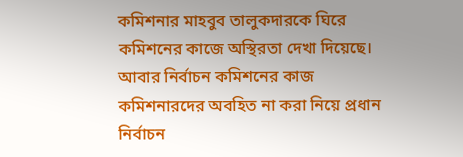কমিশনার মাহবুব তালুকদারকে ঘিরে কমিশনের কাজে অস্থিরতা দেখা দিয়েছে। আবার নির্বাচন কমিশনের কাজ কমিশনারদের অবহিত না করা নিয়ে প্রধান নির্বাচন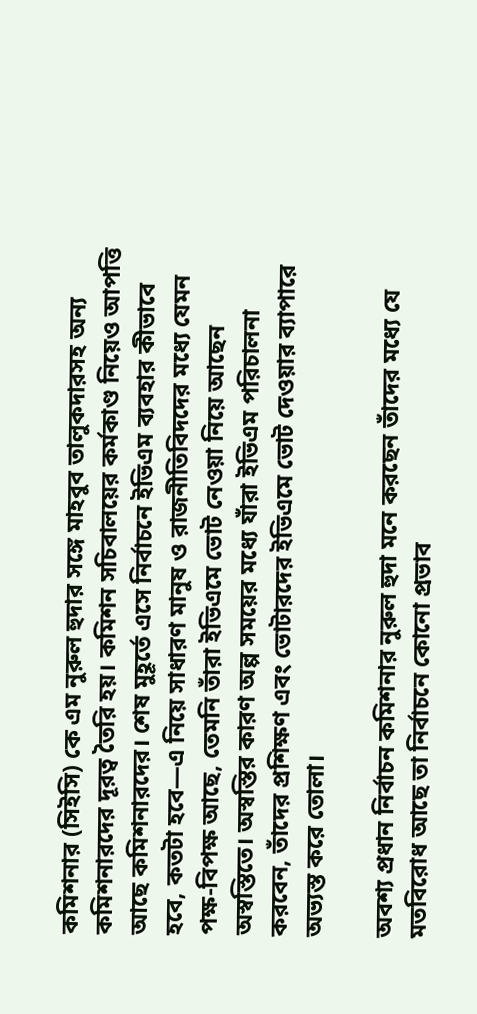কমিশনার (সিইসি) কে এম নুরুল হুদার সঙ্গে মাহবুব তালুকদারসহ অন্য কমিশনারদের দূরত্ব তৈরি হয়। কমিশন সচিবালয়ের কর্মকাণ্ড নিয়েও আপত্তি আছে কমিশনারদের। শেষ মুহূর্তে এসে নির্বাচনে ইভিএম ব্যবহার কীভাবে হবে, কতটা হবে—এ নিয়ে সাধারণ মানুষ ও রাজনীতিবিদদের মধ্যে যেমন পক্ষ-বিপক্ষ আছে, তেমনি তাঁরা ইভিএমে ভোট নেওয়া নিয়ে আছেন অস্বস্তিতে। অস্বস্তির কারণ অল্প সময়ের মধ্যে যাঁরা ইভিএম পরিচালনা করবেন, তাঁদের প্রশিক্ষণ এবং ভোটারদের ইভিএমে ভোট দেওয়ার ব্যাপারে অভ্যস্ত করে তোলা।

অবশ্য প্রধান নির্বাচন কমিশনার নুরুল হুদা মনে করছেন তাঁদের মধ্যে যে মতবিরোধ আছে তা নির্বাচনে কোনো প্রভাব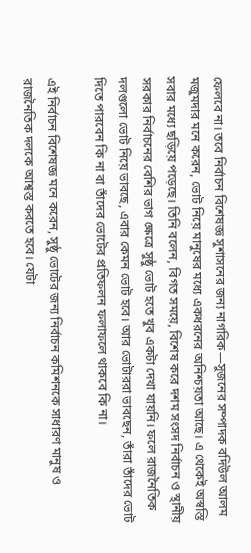ফেলবে না। তবে নির্বাচন বিশেষজ্ঞ সুশাসনের জন্য নাগরিক—সুজনের সম্পাদক বদিউল আলম মজুমদার মনে করেন, ভোট নিয়ে মানুষের মধ্যে একধরনের অনিশ্চয়তা আছে। এ থেকেই অস্বস্তি সবার মধ্যে ছড়িয়ে পড়েছে। তিনি বলেন, বিগত সময়ে, বিশেষ করে দশম সংসদ নির্বাচন ও স্থানীয় সরকার নির্বাচনের বেশির ভাগ ক্ষেত্রে সুষ্ঠু ভোট হতে খুব একটা দেখা যায়নি। ফলে রাজনৈতিক দলগুলো ভোট নিয়ে ভাবছে, এবার কেমন ভোট হবে। আর ভোটাররা ভাবছেন, তাঁরা তাঁদের ভোট দিতে পারবেন কি না বা তাঁদের ভোটের প্রতিফলন ফলাফলে থাকবে কি না।

এই নির্বাচন বিশেষজ্ঞ মনে করেন, সুষ্ঠু ভোটের জন্য নির্বাচন কমিশনকে সাধারণ মানুষ ও রাজনৈতিক দলকে আশ্বস্ত করতে হবে। যেটা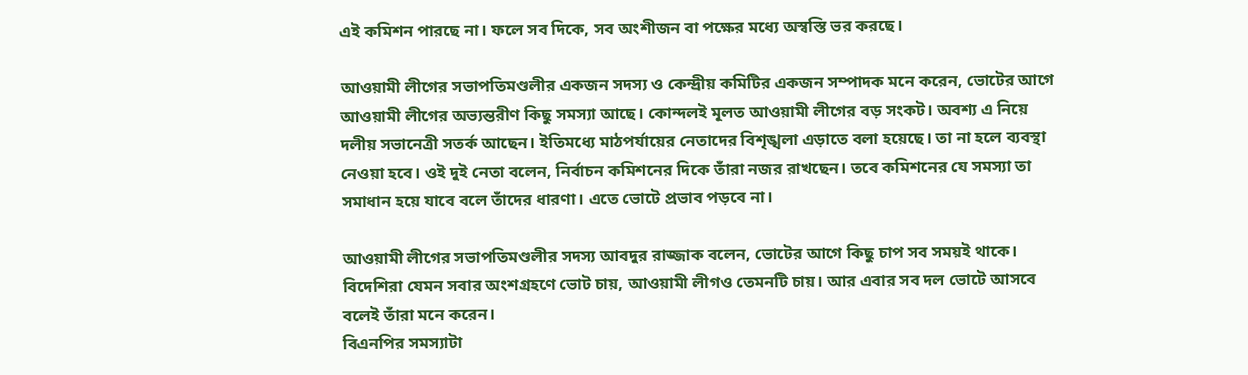এই কমিশন পারছে না। ফলে সব দিকে, সব অংশীজন বা পক্ষের মধ্যে অস্বস্তি ভর করছে।

আওয়ামী লীগের সভাপতিমণ্ডলীর একজন সদস্য ও কেন্দ্রীয় কমিটির একজন সম্পাদক মনে করেন, ভোটের আগে আওয়ামী লীগের অভ্যন্তরীণ কিছু সমস্যা আছে। কোন্দলই মূলত আওয়ামী লীগের বড় সংকট। অবশ্য এ নিয়ে দলীয় সভানেত্রী সতর্ক আছেন। ইতিমধ্যে মাঠপর্যায়ের নেতাদের বিশৃঙ্খলা এড়াতে বলা হয়েছে। তা না হলে ব্যবস্থা নেওয়া হবে। ওই দুই নেতা বলেন, নির্বাচন কমিশনের দিকে তাঁরা নজর রাখছেন। তবে কমিশনের যে সমস্যা তা সমাধান হয়ে যাবে বলে তাঁদের ধারণা। এতে ভোটে প্রভাব পড়বে না।

আওয়ামী লীগের সভাপতিমণ্ডলীর সদস্য আবদুর রাজ্জাক বলেন, ভোটের আগে কিছু চাপ সব সময়ই থাকে। বিদেশিরা যেমন সবার অংশগ্রহণে ভোট চায়, আওয়ামী লীগও তেমনটি চায়। আর এবার সব দল ভোটে আসবে বলেই তাঁরা মনে করেন।
বিএনপির সমস্যাটা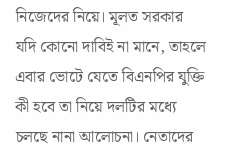নিজেদের নিয়ে। মূলত সরকার যদি কোনো দাবিই না মানে, তাহলে এবার ভোটে যেতে বিএনপির যুক্তি কী হবে তা নিয়ে দলটির মধ্যে চলছে নানা আলোচনা। নেতাদের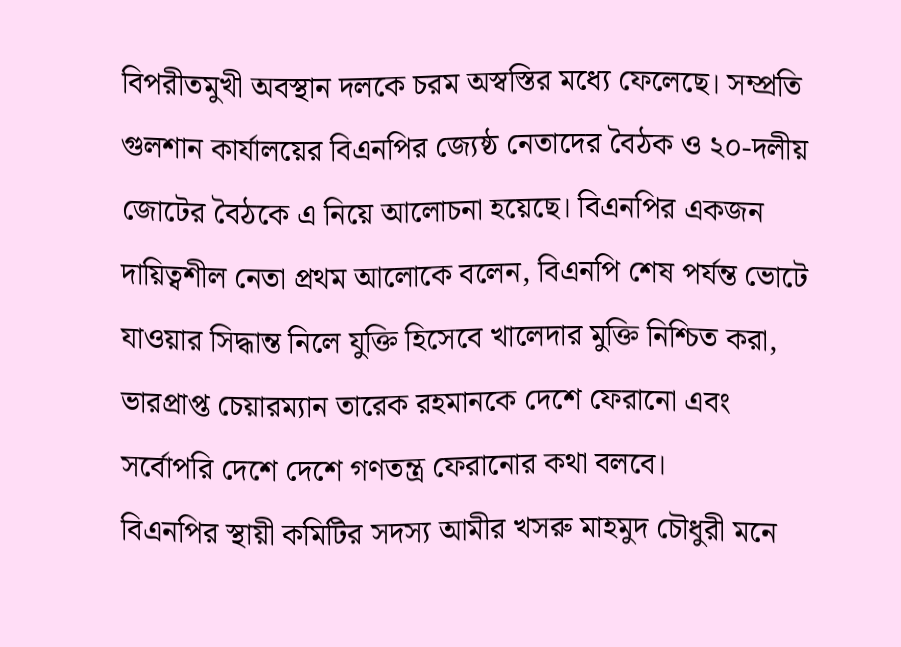বিপরীতমুখী অবস্থান দলকে চরম অস্বস্তির মধ্যে ফেলেছে। সম্প্রতি গুলশান কার্যালয়ের বিএনপির জ্যেষ্ঠ নেতাদের বৈঠক ও ২০-দলীয় জোটের বৈঠকে এ নিয়ে আলোচনা হয়েছে। বিএনপির একজন দায়িত্বশীল নেতা প্রথম আলোকে বলেন, বিএনপি শেষ পর্যন্ত ভোটে যাওয়ার সিদ্ধান্ত নিলে যুক্তি হিসেবে খালেদার মুক্তি নিশ্চিত করা, ভারপ্রাপ্ত চেয়ারম্যান তারেক রহমানকে দেশে ফেরানো এবং সর্বোপরি দেশে দেশে গণতন্ত্র ফেরানোর কথা বলবে।
বিএনপির স্থায়ী কমিটির সদস্য আমীর খসরু মাহমুদ চৌধুরী মনে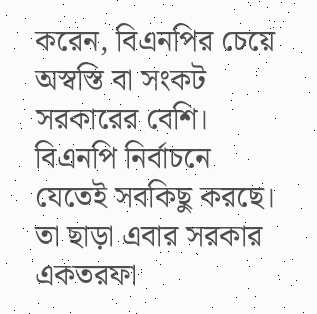করেন, বিএনপির চেয়ে অস্বস্তি বা সংকট সরকারের বেশি। বিএনপি নির্বাচনে যেতেই সবকিছু করছে। তা ছাড়া এবার সরকার একতরফা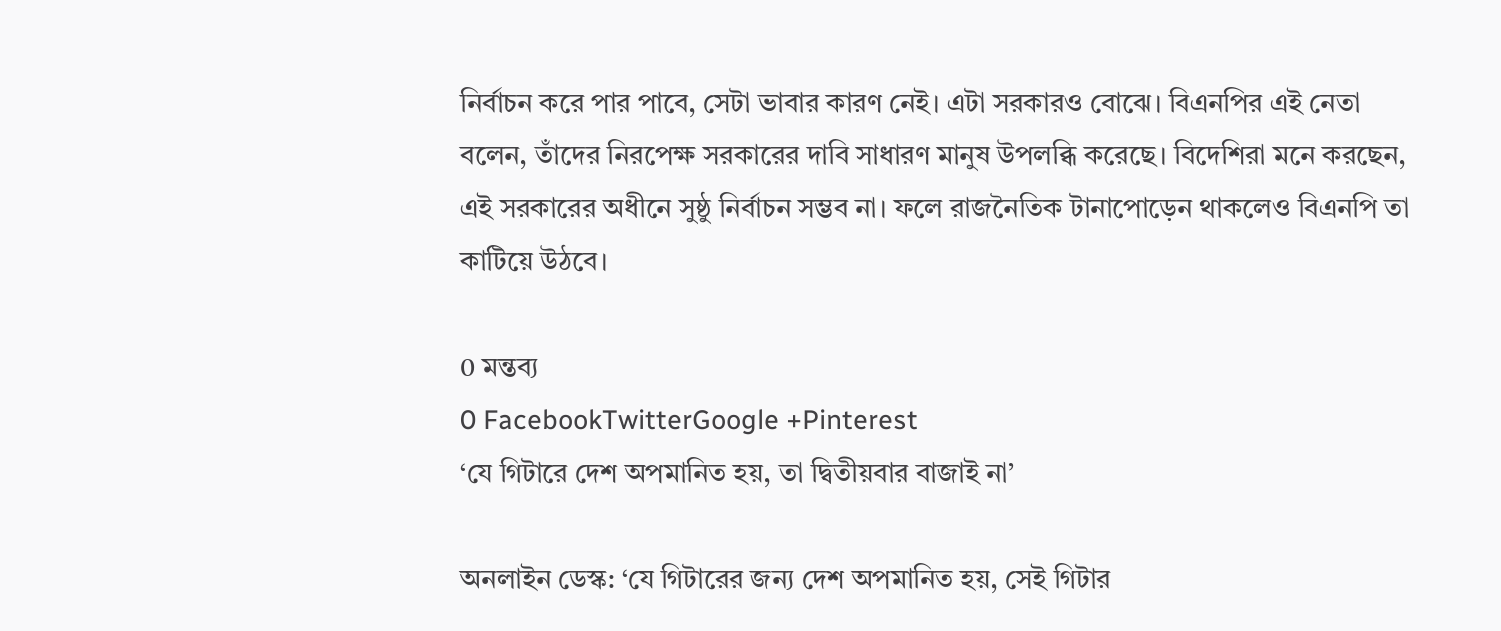নির্বাচন করে পার পাবে, সেটা ভাবার কারণ নেই। এটা সরকারও বোঝে। বিএনপির এই নেতা বলেন, তাঁদের নিরপেক্ষ সরকারের দাবি সাধারণ মানুষ উপলব্ধি করেছে। বিদেশিরা মনে করছেন, এই সরকারের অধীনে সুষ্ঠু নির্বাচন সম্ভব না। ফলে রাজনৈতিক টানাপোড়েন থাকলেও বিএনপি তা কাটিয়ে উঠবে।

0 মন্তব্য
0 FacebookTwitterGoogle +Pinterest
‘যে গিটারে দেশ অপমানিত হয়, তা দ্বিতীয়বার বাজাই না’

অনলাইন ডেস্ক: ‘যে গিটারের জন্য দেশ অপমানিত হয়, সেই গিটার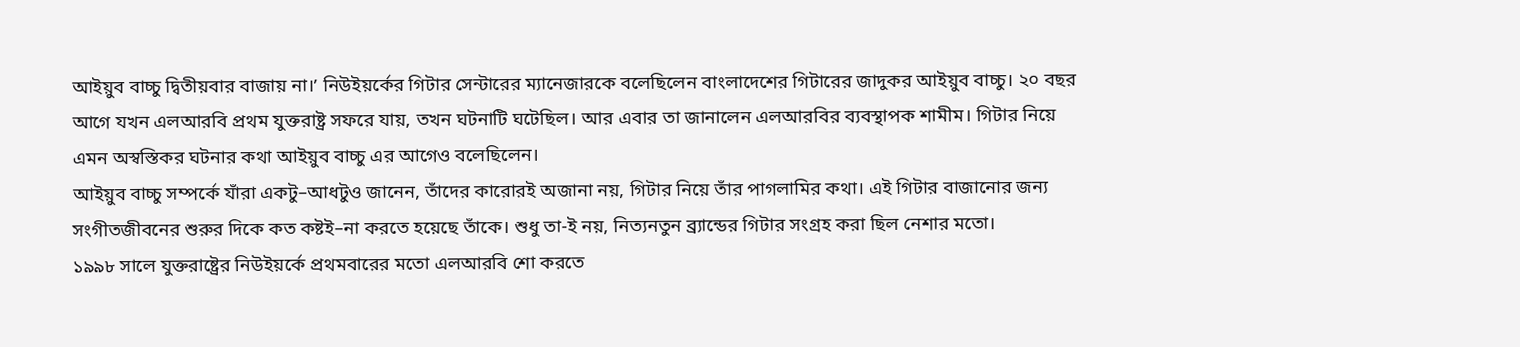আইয়ুব বাচ্চু দ্বিতীয়বার বাজায় না।’ নিউইয়র্কের গিটার সেন্টারের ম্যানেজারকে বলেছিলেন বাংলাদেশের গিটারের জাদুকর আইয়ুব বাচ্চু। ২০ বছর আগে যখন এলআরবি প্রথম যুক্তরাষ্ট্র সফরে যায়, তখন ঘটনাটি ঘটেছিল। আর এবার তা জানালেন এলআরবির ব্যবস্থাপক শামীম। গিটার নিয়ে এমন অস্বস্তিকর ঘটনার কথা আইয়ুব বাচ্চু এর আগেও বলেছিলেন।
আইয়ুব বাচ্চু সম্পর্কে যাঁরা একটু–আধটুও জানেন, তাঁদের কারোরই অজানা নয়, গিটার নিয়ে তাঁর পাগলামির কথা। এই গিটার বাজানোর জন্য সংগীতজীবনের শুরুর দিকে কত কষ্টই–না করতে হয়েছে তাঁকে। শুধু তা-ই নয়, নিত্যনতুন ব্র্যান্ডের গিটার সংগ্রহ করা ছিল নেশার মতো।
১৯৯৮ সালে যুক্তরাষ্ট্রের নিউইয়র্কে প্রথমবারের মতো এলআরবি শো করতে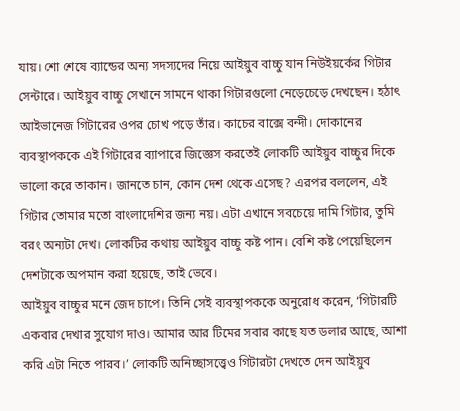যায়। শো শেষে ব্যান্ডের অন্য সদস্যদের নিয়ে আইয়ুব বাচ্চু যান নিউইয়র্কের গিটার সেন্টারে। আইয়ুব বাচ্চু সেখানে সামনে থাকা গিটারগুলো নেড়েচেড়ে দেখছেন। হঠাৎ আইভানেজ গিটারের ওপর চোখ পড়ে তাঁর। কাচের বাক্সে বন্দী। দোকানের ব্যবস্থাপককে এই গিটারের ব্যাপারে জিজ্ঞেস করতেই লোকটি আইয়ুব বাচ্চুর দিকে ভালো করে তাকান। জানতে চান, কোন দেশ থেকে এসেছ? এরপর বললেন, এই গিটার তোমার মতো বাংলাদেশির জন্য নয়। এটা এখানে সবচেয়ে দামি গিটার, তুমি বরং অন্যটা দেখ। লোকটির কথায় আইয়ুব বাচ্চু কষ্ট পান। বেশি কষ্ট পেয়েছিলেন দেশটাকে অপমান করা হয়েছে, তাই ভেবে।
আইয়ুব বাচ্চুর মনে জেদ চাপে। তিনি সেই ব্যবস্থাপককে অনুরোধ করেন, ‘গিটারটি একবার দেখার সুযোগ দাও। আমার আর টিমের সবার কাছে যত ডলার আছে, আশা করি এটা নিতে পারব।’ লোকটি অনিচ্ছাসত্ত্বেও গিটারটা দেখতে দেন আইয়ুব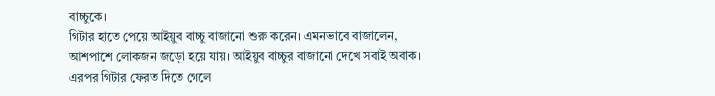বাচ্চুকে।
গিটার হাতে পেয়ে আইয়ুব বাচ্চু বাজানো শুরু করেন। এমনভাবে বাজালেন, আশপাশে লোকজন জড়ো হয়ে যায়। আইয়ুব বাচ্চুর বাজানো দেখে সবাই অবাক। এরপর গিটার ফেরত দিতে গেলে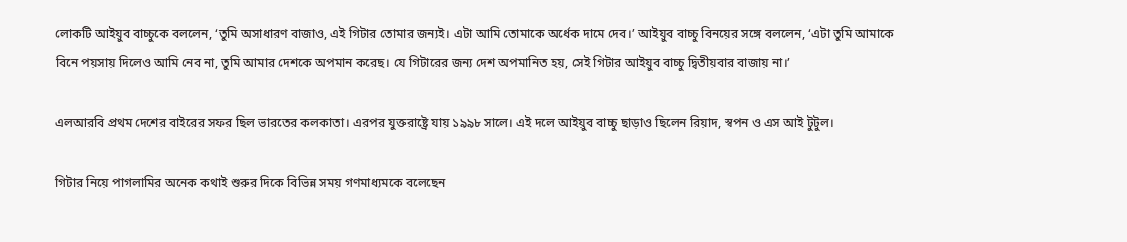লোকটি আইয়ুব বাচ্চুকে বললেন, ‘তুমি অসাধারণ বাজাও, এই গিটার তোমার জন্যই। এটা আমি তোমাকে অর্ধেক দামে দেব।’ আইয়ুব বাচ্চু বিনয়ের সঙ্গে বললেন, ‘এটা তুমি আমাকে বিনে পয়সায় দিলেও আমি নেব না, তুমি আমার দেশকে অপমান করেছ। যে গিটারের জন্য দেশ অপমানিত হয়, সেই গিটার আইয়ুব বাচ্চু দ্বিতীয়বার বাজায় না।’

এলআরবি প্রথম দেশের বাইরের সফর ছিল ভারতের কলকাতা। এরপর যুক্তরাষ্ট্রে যায় ১৯৯৮ সালে। এই দলে আইয়ুব বাচ্চু ছাড়াও ছিলেন রিয়াদ, স্বপন ও এস আই টুটুল।

গিটার নিয়ে পাগলামির অনেক কথাই শুরুর দিকে বিভিন্ন সময় গণমাধ্যমকে বলেছেন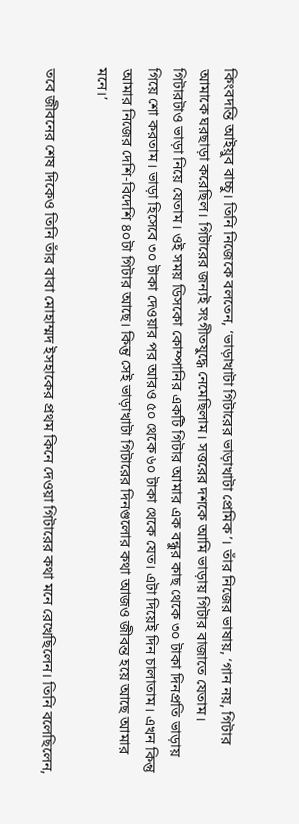কিংবদন্তি আইয়ুব বাচ্চু। তিনি নিজেকে বলতেন, ‘ভাড়াখাটা গিটারের ভাড়াখাটা প্রেমিক’। তাঁর নিজের ভাষায়, ‘গান নয়, গিটার আমাকে ঘরছাড়া করেছিল। গিটারের জন্যই সংগীতযুদ্ধে নেমেছিলাম। সত্তরের দশকে আমি ভাড়ায় গিটার বাজাতে যেতাম। গিটারটাও ভাড়া নিয়ে যেতাম। ওই সময় ডিসকো কোম্পানির একটি গিটার আমার এক বন্ধুর কাছ থেকে ৩০ টাকা দিনপ্রতি ভাড়ায় গিয়ে শো করতাম। ভাড়া হিসেবে ৩০ টাকা দেওয়ার পর আরও ৫০ থেকে ৬০ টাকা থেকে যেত। এটা দিয়েই দিন চালাতাম। এখন কিন্তু আমার নিজের দেশি-বিদেশি ৪০টা গিটার আছে। কিন্তু সেই ভাড়াখাটা গিটারের দিনগুলোর কথা আজও জীবন্ত হয়ে আছে আমার মনে।’

তবে জীবনের শেষ দিকেও তিনি তাঁর বাবা মোহাম্মদ ইসহাকের প্রথম কিনে দেওয়া গিটারের কথা মনে রেখেছিলেন। তিনি বলেছিলেন,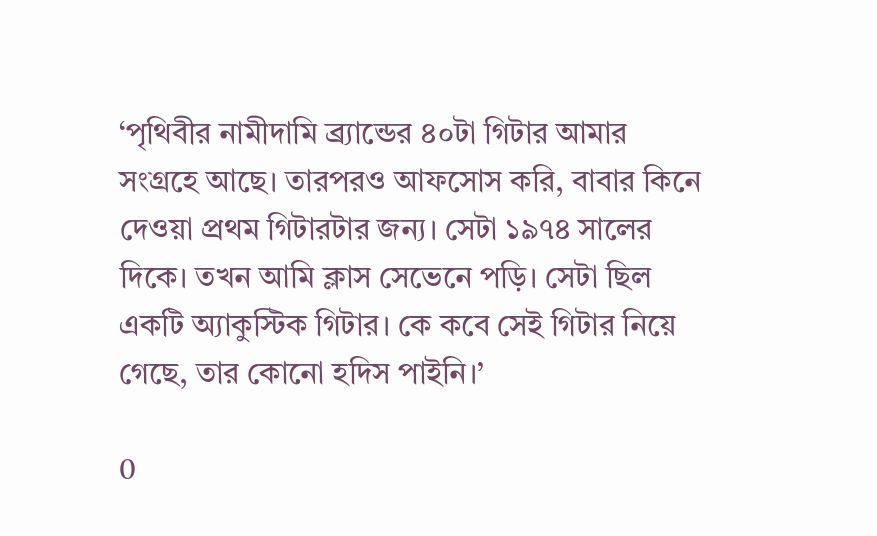‘পৃথিবীর নামীদামি ব্র্যান্ডের ৪০টা গিটার আমার সংগ্রহে আছে। তারপরও আফসোস করি, বাবার কিনে দেওয়া প্রথম গিটারটার জন্য। সেটা ১৯৭৪ সালের দিকে। তখন আমি ক্লাস সেভেনে পড়ি। সেটা ছিল একটি অ্যাকুস্টিক গিটার। কে কবে সেই গিটার নিয়ে গেছে, তার কোনো হদিস পাইনি।’

0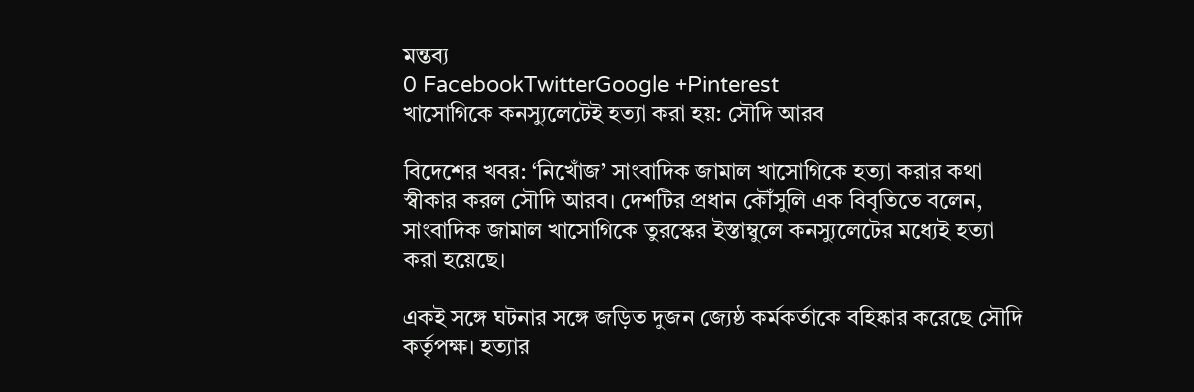মন্তব্য
0 FacebookTwitterGoogle +Pinterest
খাসোগিকে কনস্যুলেটেই হত্যা করা হয়: সৌদি আরব

বিদেশের খবর: ‘নিখোঁজ’ সাংবাদিক জামাল খাসোগিকে হত্যা করার কথা স্বীকার করল সৌদি আরব। দেশটির প্রধান কৌঁসুলি এক বিবৃতিতে বলেন, সাংবাদিক জামাল খাসোগিকে তুরস্কের ইস্তাম্বুলে কনস্যুলেটের মধ্যেই হত্যা করা হয়েছে।

একই সঙ্গে ঘটনার সঙ্গে জড়িত দুজন জ্যেষ্ঠ কর্মকর্তাকে বহিষ্কার করেছে সৌদি কর্তৃপক্ষ। হত্যার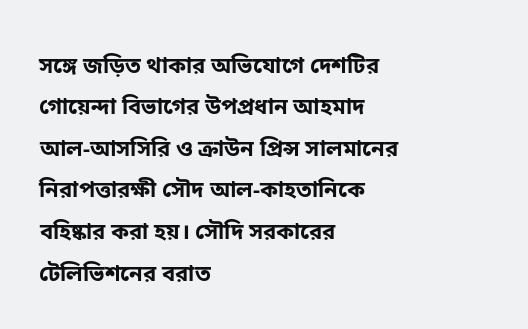সঙ্গে জড়িত থাকার অভিযোগে দেশটির গোয়েন্দা বিভাগের উপপ্রধান আহমাদ আল-আসসিরি ও ক্রাউন প্রিন্স সালমানের নিরাপত্তারক্ষী সৌদ আল-কাহতানিকে বহিষ্কার করা হয়। সৌদি সরকারের টেলিভিশনের বরাত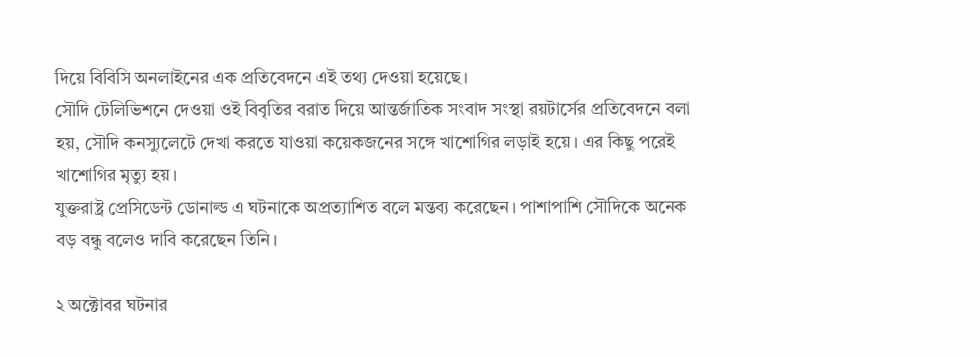দিয়ে বিবিসি অনলাইনের এক প্রতিবেদনে এই তথ্য দেওয়া হয়েছে।
সৌদি টেলিভিশনে দেওয়া ওই বিবৃতির বরাত দিয়ে আন্তর্জাতিক সংবাদ সংস্থা রয়টার্সের প্রতিবেদনে বলা হয়, সৌদি কনস্যুলেটে দেখা করতে যাওয়া কয়েকজনের সঙ্গে খাশোগির লড়াই হয়ে। এর কিছু পরেই খাশোগির মৃত্যু হয়।
যুক্তরাষ্ট্র প্রেসিডেন্ট ডোনাল্ড এ ঘটনাকে অপ্রত্যাশিত বলে মন্তব্য করেছেন। পাশাপাশি সৌদিকে অনেক বড় বন্ধু বলেও দাবি করেছেন তিনি।

২ অক্টোবর ঘটনার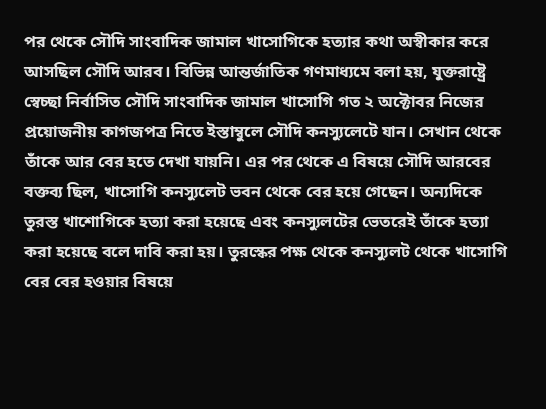পর থেকে সৌদি সাংবাদিক জামাল খাসোগিকে হত্যার কথা অস্বীকার করে আসছিল সৌদি আরব। বিভিন্ন আন্তর্জাতিক গণমাধ্যমে বলা হয়, যুক্তরাষ্ট্রে স্বেচ্ছা নির্বাসিত সৌদি সাংবাদিক জামাল খাসোগি গত ২ অক্টোবর নিজের প্রয়োজনীয় কাগজপত্র নিতে ইস্তাম্বুলে সৌদি কনস্যুলেটে যান। সেখান থেকে তাঁকে আর বের হতে দেখা যায়নি। এর পর থেকে এ বিষয়ে সৌদি আরবের বক্তব্য ছিল, খাসোগি কনস্যুলেট ভবন থেকে বের হয়ে গেছেন। অন্যদিকে তুরস্ত খাশোগিকে হত্যা করা হয়েছে এবং কনস্যুলটের ভেতরেই তাঁকে হত্যা করা হয়েছে বলে দাবি করা হয়। তুরস্কের পক্ষ থেকে কনস্যুলট থেকে খাসোগি বের বের হওয়ার বিষয়ে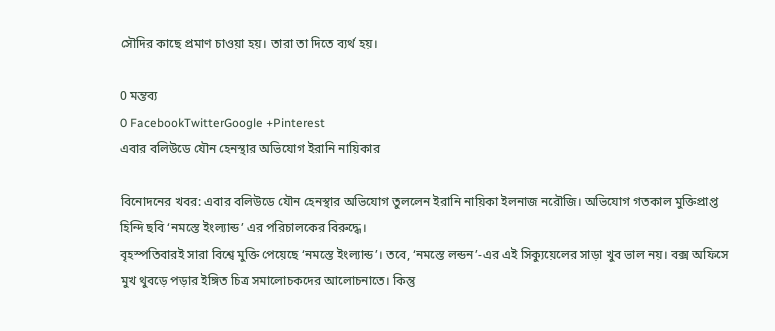সৌদির কাছে প্রমাণ চাওয়া হয়। তারা তা দিতে ব্যর্থ হয়।

0 মন্তব্য
0 FacebookTwitterGoogle +Pinterest
এবার বলিউডে যৌন হেনস্থার অভিযোগ ইরানি নায়িকার

বিনোদনের খবর: এবার বলিউডে যৌন হেনস্থার অভিযোগ তুললেন ইরানি নায়িকা ইলনাজ নরৌজি। অভিযোগ গতকাল মুক্তিপ্রাপ্ত হিন্দি ছবি ‘নমস্তে ইংল্যান্ড’ এর পরিচালকের বিরুদ্ধে।
বৃহস্পতিবারই সারা বিশ্বে মুক্তি পেয়েছে ‘নমস্তে ইংল্যান্ড’। তবে, ‘নমস্তে লন্ডন’-এর এই সিক্যুয়েলের সাড়া খুব ভাল নয়। বক্স অফিসে মুখ থুবড়ে পড়ার ইঙ্গিত চিত্র সমালোচকদের আলোচনাতে। কিন্তু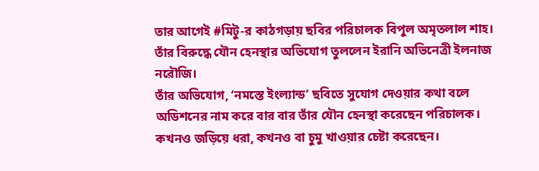তার আগেই #মিটু-র কাঠগড়ায় ছবির পরিচালক বিপুল অমৃতলাল শাহ। তাঁর বিরুদ্ধে যৌন হেনস্থার অভিযোগ তুললেন ইরানি অভিনেত্রী ইলনাজ নরৌজি।
তাঁর অভিযোগ, ‘নমস্তে ইংল্যান্ড’ ছবিতে সুযোগ দেওয়ার কথা বলে অডিশনের নাম করে বার বার তাঁর যৌন হেনস্থা করেছেন পরিচালক। কখনও জড়িয়ে ধরা, কখনও বা চুমু খাওয়ার চেষ্টা করেছেন।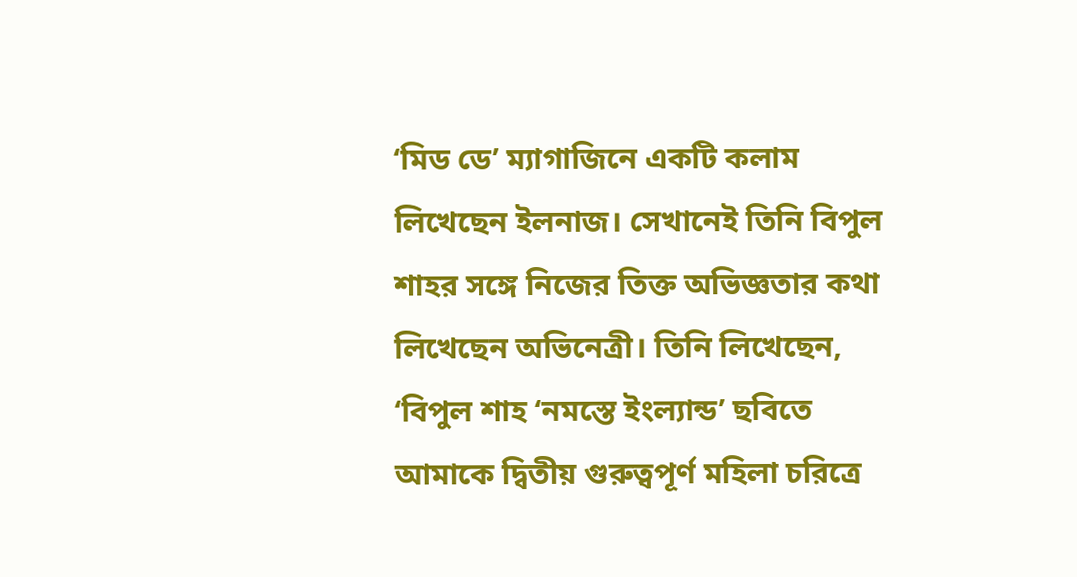‘মিড ডে’ ম্যাগাজিনে একটি কলাম লিখেছেন ইলনাজ। সেখানেই তিনি বিপুল শাহর সঙ্গে নিজের তিক্ত অভিজ্ঞতার কথা লিখেছেন অভিনেত্রী। তিনি লিখেছেন, ‘বিপুল শাহ ‘নমস্তে ইংল্যান্ড’ ছবিতে আমাকে দ্বিতীয় গুরুত্বপূর্ণ মহিলা চরিত্রে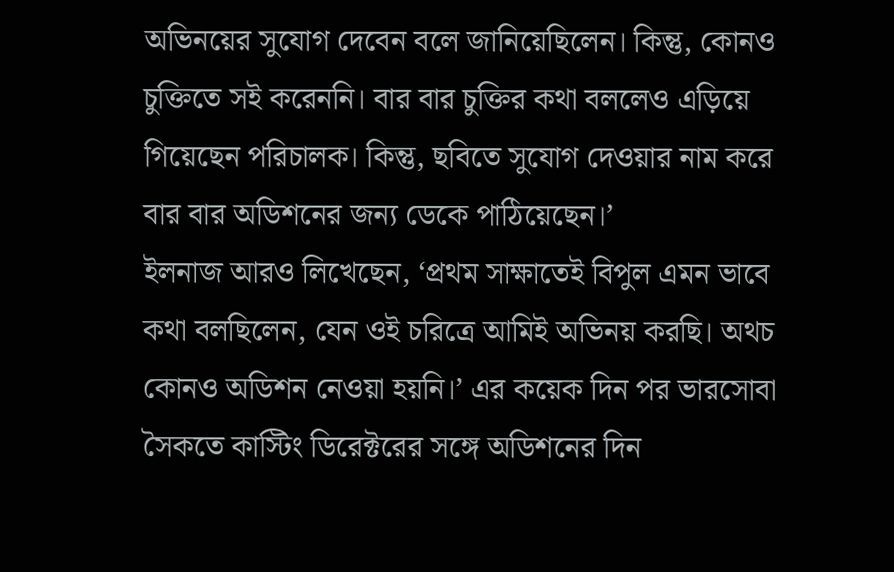অভিনয়ের সুযোগ দেবেন বলে জানিয়েছিলেন। কিন্তু, কোনও চুক্তিতে সই করেননি। বার বার চুক্তির কথা বললেও এড়িয়ে গিয়েছেন পরিচালক। কিন্তু, ছবিতে সুযোগ দেওয়ার নাম করে বার বার অডিশনের জন্য ডেকে পাঠিয়েছেন।’
ইলনাজ আরও লিখেছেন, ‘প্রথম সাক্ষাতেই বিপুল এমন ভাবে কথা বলছিলেন, যেন ওই চরিত্রে আমিই অভিনয় করছি। অথচ কোনও অডিশন নেওয়া হয়নি।’ এর কয়েক দিন পর ভারসোবা সৈকতে কাস্টিং ডিরেক্টরের সঙ্গে অডিশনের দিন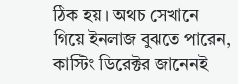ঠিক হয়। অথচ সেখানে গিয়ে ইনলাজ বুঝতে পারেন, কাস্টিং ডিরেক্টর জানেনই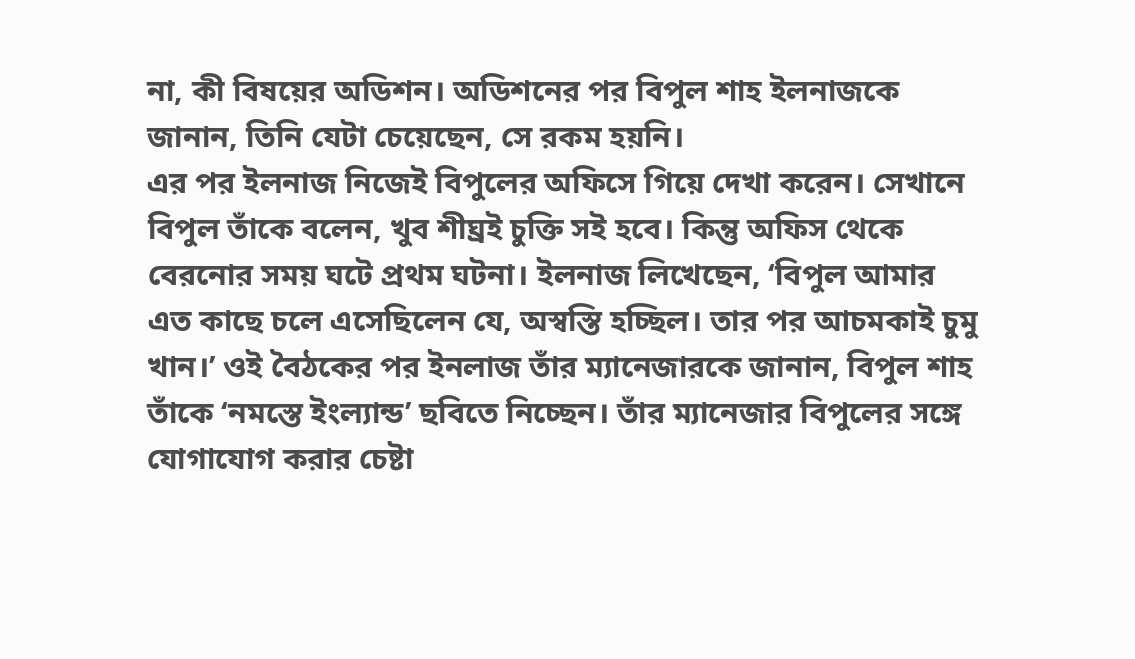না, কী বিষয়ের অডিশন। অডিশনের পর বিপুল শাহ ইলনাজকে জানান, তিনি যেটা চেয়েছেন, সে রকম হয়নি।
এর পর ইলনাজ নিজেই বিপুলের অফিসে গিয়ে দেখা করেন। সেখানে বিপুল তাঁকে বলেন, খুব শীঘ্রই চুক্তি সই হবে। কিন্তু অফিস থেকে বেরনোর সময় ঘটে প্রথম ঘটনা। ইলনাজ লিখেছেন, ‘বিপুল আমার এত কাছে চলে এসেছিলেন যে, অস্বস্তি হচ্ছিল। তার পর আচমকাই চুমু খান।’ ওই বৈঠকের পর ইনলাজ তাঁর ম্যানেজারকে জানান, বিপুল শাহ তাঁকে ‘নমস্তে ইংল্যান্ড’ ছবিতে নিচ্ছেন। তাঁর ম্যানেজার বিপুলের সঙ্গে যোগাযোগ করার চেষ্টা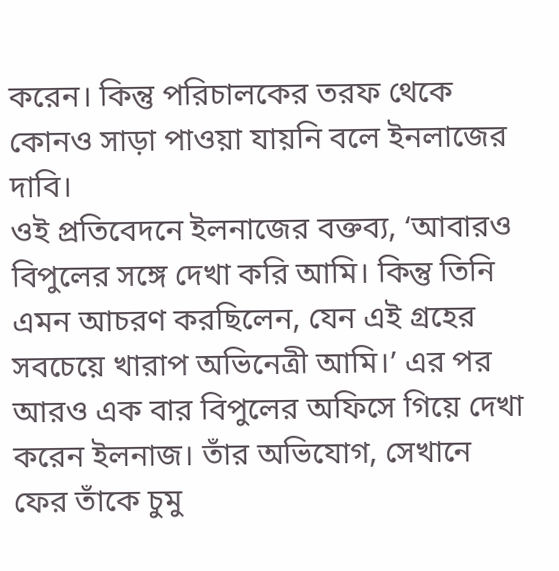করেন। কিন্তু পরিচালকের তরফ থেকে কোনও সাড়া পাওয়া যায়নি বলে ইনলাজের দাবি।
ওই প্রতিবেদনে ইলনাজের বক্তব্য, ‘আবারও বিপুলের সঙ্গে দেখা করি আমি। কিন্তু তিনি এমন আচরণ করছিলেন, যেন এই গ্রহের সবচেয়ে খারাপ অভিনেত্রী আমি।’ এর পর আরও এক বার বিপুলের অফিসে গিয়ে দেখা করেন ইলনাজ। তাঁর অভিযোগ, সেখানে ফের তাঁকে চুমু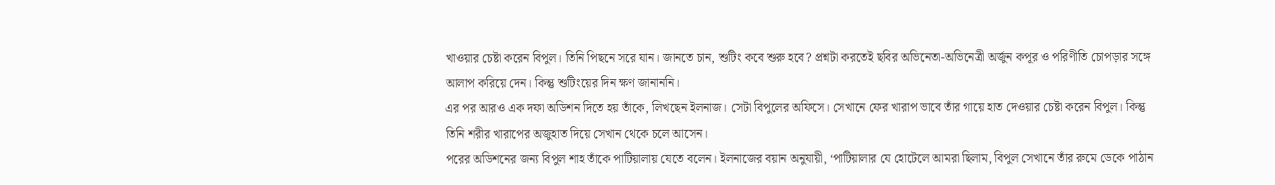খাওয়ার চেষ্টা করেন বিপুল। তিনি পিছনে সরে যান। জানতে চান, শুটিং কবে শুরু হবে? প্রশ্নটা করতেই ছবির অভিনেতা-অভিনেত্রী অর্জুন কপূর ও পরিণীতি চোপড়ার সঙ্গে আলাপ করিয়ে দেন। কিন্তু শুটিংয়ের দিন ক্ষণ জানাননি।
এর পর আরও এক দফা অডিশন দিতে হয় তাঁকে, লিখছেন ইলনাজ। সেটা বিপুলের অফিসে। সেখানে ফের খারাপ ভাবে তাঁর গায়ে হাত দেওয়ার চেষ্টা করেন বিপুল। কিন্তু তিনি শরীর খারাপের অজুহাত দিয়ে সেখান থেকে চলে আসেন।
পরের অডিশনের জন্য বিপুল শাহ তাঁকে পাটিয়ালায় যেতে বলেন। ইলনাজের বয়ান অনুযায়ী, ‘পাটিয়ালার যে হোটেলে আমরা ছিলাম, বিপুল সেখানে তাঁর রুমে ডেকে পাঠান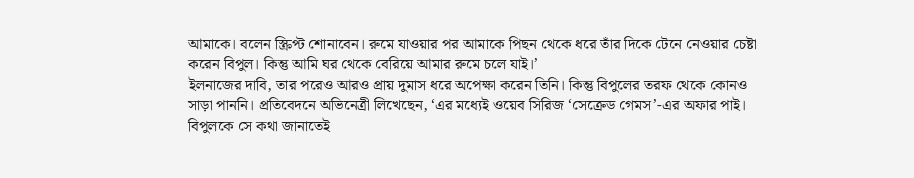আমাকে। বলেন স্ক্রিপ্ট শোনাবেন। রুমে যাওয়ার পর আমাকে পিছন থেকে ধরে তাঁর দিকে টেনে নেওয়ার চেষ্টা করেন বিপুল। কিন্তু আমি ঘর থেকে বেরিয়ে আমার রুমে চলে যাই।’
ইলনাজের দাবি, তার পরেও আরও প্রায় দুমাস ধরে অপেক্ষা করেন তিনি। কিন্তু বিপুলের তরফ থেকে কোনও সাড়া পাননি। প্রতিবেদনে অভিনেত্রী লিখেছেন, ‘এর মধ্যেই ওয়েব সিরিজ ‘সেক্রেড গেমস’-এর অফার পাই। বিপুলকে সে কথা জানাতেই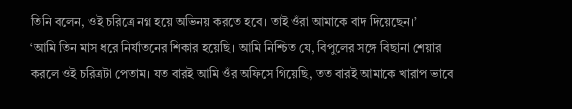তিনি বলেন, ওই চরিত্রে নগ্ন হয়ে অভিনয় করতে হবে। তাই ওঁরা আমাকে বাদ দিয়েছেন।’
‘আমি তিন মাস ধরে নির্যাতনের শিকার হয়েছি। আমি নিশ্চিত যে, বিপুলের সঙ্গে বিছানা শেয়ার করলে ওই চরিত্রটা পেতাম। যত বারই আমি ওঁর অফিসে গিয়েছি, তত বারই আমাকে খারাপ ভাবে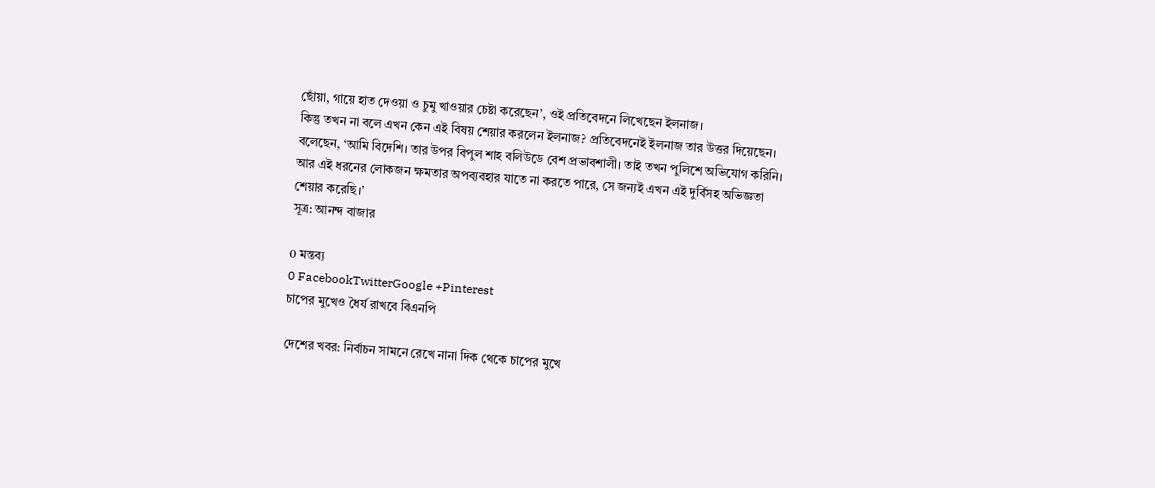ছোঁয়া, গায়ে হাত দেওয়া ও চুমু খাওয়ার চেষ্টা করেছেন’, ওই প্রতিবেদনে লিখেছেন ইলনাজ।
কিন্তু তখন না বলে এখন কেন এই বিষয় শেয়ার করলেন ইলনাজ? প্রতিবেদনেই ইলনাজ তার উত্তর দিয়েছেন। বলেছেন, ‘আমি বিদেশি। তার উপর বিপুল শাহ বলিউডে বেশ প্রভাবশালী। তাই তখন পুলিশে অভিযোগ করিনি। আর এই ধরনের লোকজন ক্ষমতার অপব্যবহার যাতে না করতে পারে, সে জন্যই এখন এই দুর্বিসহ অভিজ্ঞতা শেয়ার করেছি।’
সূত্র: আনন্দ বাজার

0 মন্তব্য
0 FacebookTwitterGoogle +Pinterest
চাপের মুখেও ধৈর্য রাখবে বিএনপি

দেশের খবর: নির্বাচন সামনে রেখে নানা দিক থেকে চাপের মুখে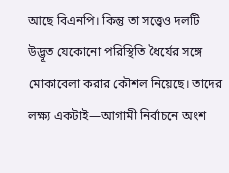আছে বিএনপি। কিন্তু তা সত্ত্বেও দলটি উদ্ভূত যেকোনো পরিস্থিতি ধৈর্যের সঙ্গে মোকাবেলা করার কৌশল নিয়েছে। তাদের লক্ষ্য একটাই—আগামী নির্বাচনে অংশ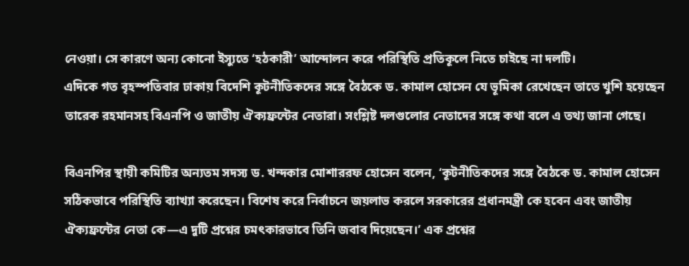নেওয়া। সে কারণে অন্য কোনো ইস্যুতে ‘হঠকারী’ আন্দোলন করে পরিস্থিতি প্রতিকূলে নিতে চাইছে না দলটি।
এদিকে গত বৃহস্পতিবার ঢাকায় বিদেশি কূটনীতিকদের সঙ্গে বৈঠকে ড. কামাল হোসেন যে ভূমিকা রেখেছেন তাতে খুশি হয়েছেন তারেক রহমানসহ বিএনপি ও জাতীয় ঐক্যফ্রন্টের নেতারা। সংশ্লিষ্ট দলগুলোর নেতাদের সঙ্গে কথা বলে এ তথ্য জানা গেছে।

বিএনপির স্থায়ী কমিটির অন্যতম সদস্য ড. খন্দকার মোশাররফ হোসেন বলেন, ‘কূটনীতিকদের সঙ্গে বৈঠকে ড. কামাল হোসেন সঠিকভাবে পরিস্থিতি ব্যাখ্যা করেছেন। বিশেষ করে নির্বাচনে জয়লাভ করলে সরকারের প্রধানমন্ত্রী কে হবেন এবং জাতীয় ঐক্যফ্রন্টের নেতা কে—এ দুটি প্রশ্নের চমৎকারভাবে তিনি জবাব দিয়েছেন।’ এক প্রশ্নের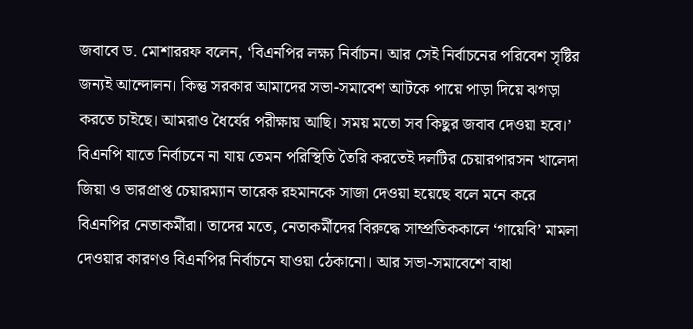জবাবে ড. মোশাররফ বলেন, ‘বিএনপির লক্ষ্য নির্বাচন। আর সেই নির্বাচনের পরিবেশ সৃষ্টির জন্যই আন্দোলন। কিন্তু সরকার আমাদের সভা-সমাবেশ আটকে পায়ে পাড়া দিয়ে ঝগড়া করতে চাইছে। আমরাও ধৈর্যের পরীক্ষায় আছি। সময় মতো সব কিছুর জবাব দেওয়া হবে।’
বিএনপি যাতে নির্বাচনে না যায় তেমন পরিস্থিতি তৈরি করতেই দলটির চেয়ারপারসন খালেদা জিয়া ও ভারপ্রাপ্ত চেয়ারম্যান তারেক রহমানকে সাজা দেওয়া হয়েছে বলে মনে করে বিএনপির নেতাকর্মীরা। তাদের মতে, নেতাকর্মীদের বিরুদ্ধে সাম্প্রতিককালে ‘গায়েবি’ মামলা দেওয়ার কারণও বিএনপির নির্বাচনে যাওয়া ঠেকানো। আর সভা-সমাবেশে বাধা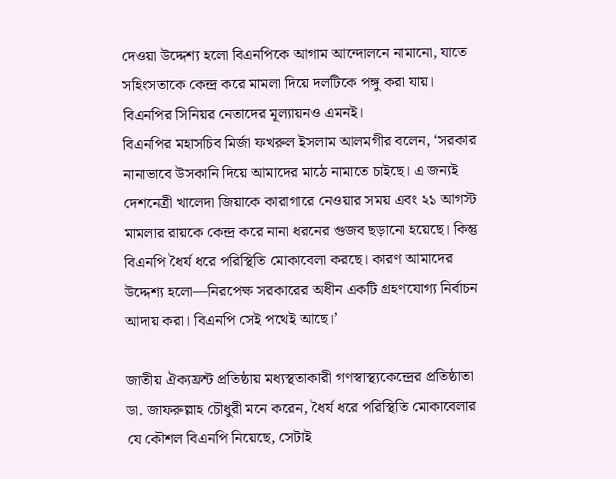দেওয়া উদ্দেশ্য হলো বিএনপিকে আগাম আন্দোলনে নামানো, যাতে সহিংসতাকে কেন্দ্র করে মামলা দিয়ে দলটিকে পঙ্গু করা যায়। বিএনপির সিনিয়র নেতাদের মূল্যায়নও এমনই।
বিএনপির মহাসচিব মির্জা ফখরুল ইসলাম আলমগীর বলেন, ‘সরকার নানাভাবে উসকানি দিয়ে আমাদের মাঠে নামাতে চাইছে। এ জন্যই দেশনেত্রী খালেদা জিয়াকে কারাগারে নেওয়ার সময় এবং ২১ আগস্ট মামলার রায়কে কেন্দ্র করে নানা ধরনের গুজব ছড়ানো হয়েছে। কিন্তু বিএনপি ধৈর্য ধরে পরিস্থিতি মোকাবেলা করছে। কারণ আমাদের উদ্দেশ্য হলো—নিরপেক্ষ সরকারের অধীন একটি গ্রহণযোগ্য নির্বাচন আদায় করা। বিএনপি সেই পথেই আছে।’

জাতীয় ঐক্যফ্রন্ট প্রতিষ্ঠায় মধ্যস্থতাকারী গণস্বাস্থ্যকেন্দ্রের প্রতিষ্ঠাতা ডা. জাফরুল্লাহ চৌধুরী মনে করেন, ধৈর্য ধরে পরিস্থিতি মোকাবেলার যে কৌশল বিএনপি নিয়েছে, সেটাই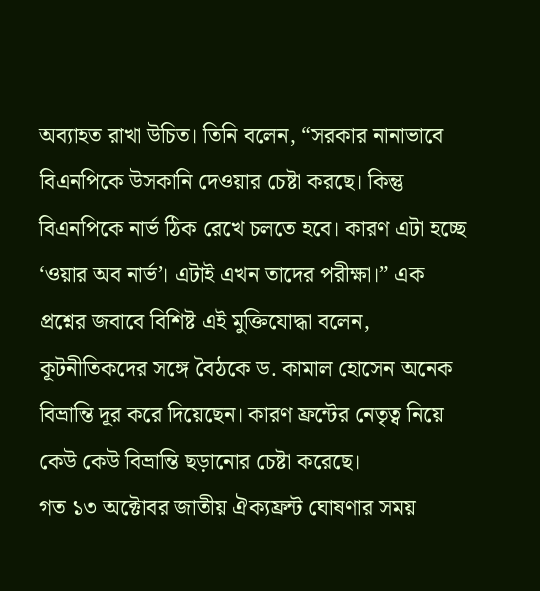অব্যাহত রাখা উচিত। তিনি বলেন, “সরকার নানাভাবে বিএনপিকে উসকানি দেওয়ার চেষ্টা করছে। কিন্তু বিএনপিকে নার্ভ ঠিক রেখে চলতে হবে। কারণ এটা হচ্ছে ‘ওয়ার অব নার্ভ’। এটাই এখন তাদের পরীক্ষা।” এক প্রশ্নের জবাবে বিশিষ্ট এই মুক্তিযোদ্ধা বলেন, কূটনীতিকদের সঙ্গে বৈঠকে ড. কামাল হোসেন অনেক বিভ্রান্তি দূর করে দিয়েছেন। কারণ ফ্রন্টের নেতৃত্ব নিয়ে কেউ কেউ বিভ্রান্তি ছড়ানোর চেষ্টা করেছে।
গত ১৩ অক্টোবর জাতীয় ঐক্যফ্রন্ট ঘোষণার সময়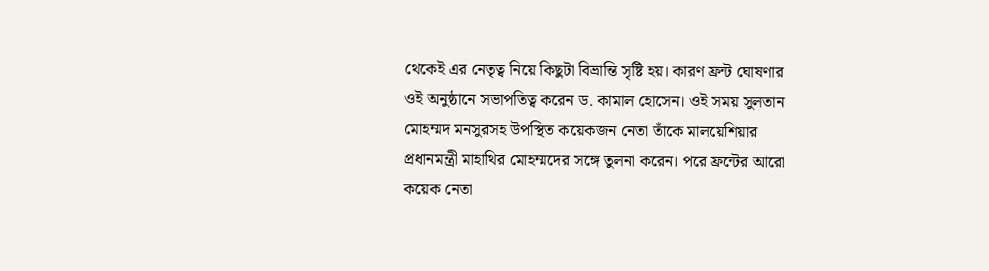থেকেই এর নেতৃত্ব নিয়ে কিছুটা বিভ্রান্তি সৃষ্টি হয়। কারণ ফ্রন্ট ঘোষণার ওই অনুষ্ঠানে সভাপতিত্ব করেন ড. কামাল হোসেন। ওই সময় সুলতান মোহম্মদ মনসুরসহ উপস্থিত কয়েকজন নেতা তাঁকে মালয়েশিয়ার প্রধানমন্ত্রী মাহাথির মোহম্মদের সঙ্গে তুলনা করেন। পরে ফ্রন্টের আরো কয়েক নেতা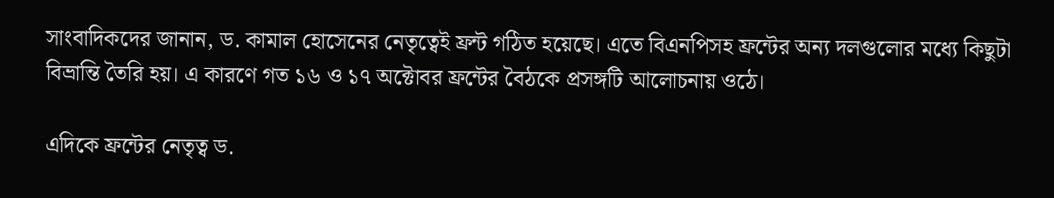সাংবাদিকদের জানান, ড. কামাল হোসেনের নেতৃত্বেই ফ্রন্ট গঠিত হয়েছে। এতে বিএনপিসহ ফ্রন্টের অন্য দলগুলোর মধ্যে কিছুটা বিভ্রান্তি তৈরি হয়। এ কারণে গত ১৬ ও ১৭ অক্টোবর ফ্রন্টের বৈঠকে প্রসঙ্গটি আলোচনায় ওঠে।

এদিকে ফ্রন্টের নেতৃত্ব ড.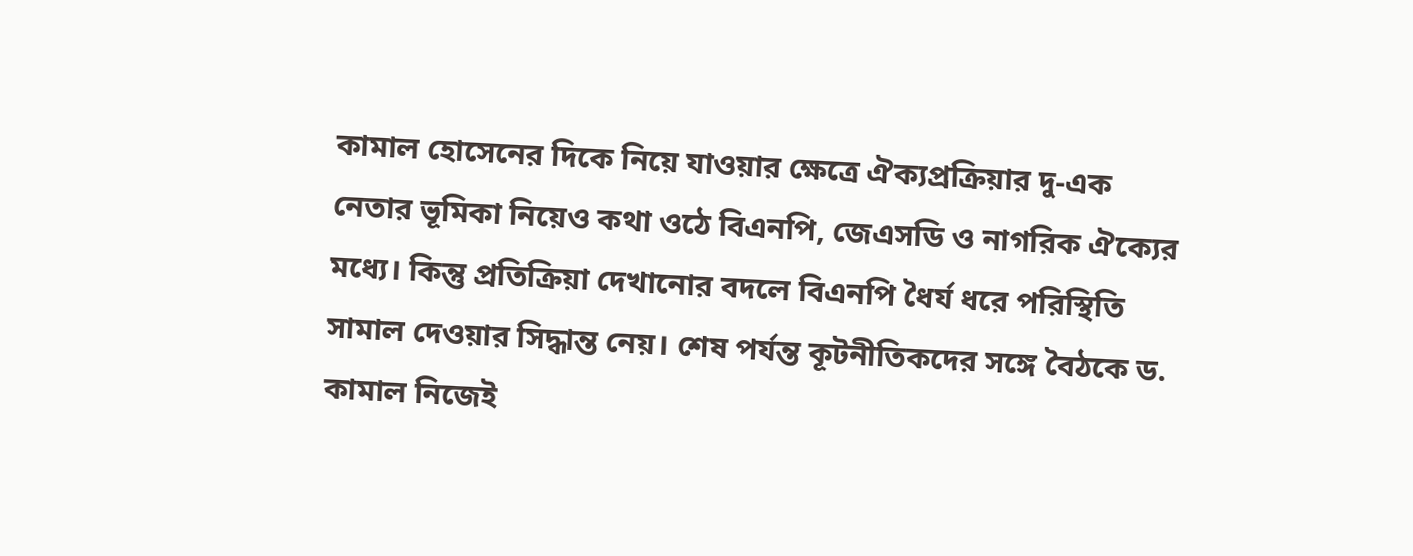কামাল হোসেনের দিকে নিয়ে যাওয়ার ক্ষেত্রে ঐক্যপ্রক্রিয়ার দু-এক নেতার ভূমিকা নিয়েও কথা ওঠে বিএনপি, জেএসডি ও নাগরিক ঐক্যের মধ্যে। কিন্তু প্রতিক্রিয়া দেখানোর বদলে বিএনপি ধৈর্য ধরে পরিস্থিতি সামাল দেওয়ার সিদ্ধান্ত নেয়। শেষ পর্যন্ত কূটনীতিকদের সঙ্গে বৈঠকে ড. কামাল নিজেই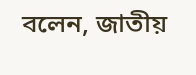বলেন, জাতীয়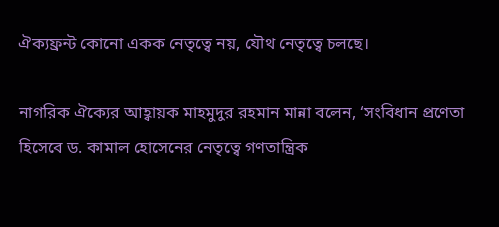ঐক্যফ্রন্ট কোনো একক নেতৃত্বে নয়, যৌথ নেতৃত্বে চলছে।

নাগরিক ঐক্যের আহ্বায়ক মাহমুদুর রহমান মান্না বলেন, ‘সংবিধান প্রণেতা হিসেবে ড. কামাল হোসেনের নেতৃত্বে গণতান্ত্রিক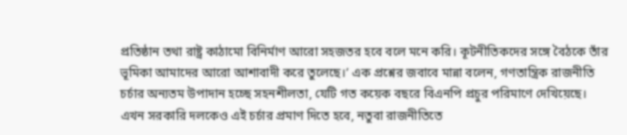প্রতিষ্ঠান তথা রাষ্ট্র কাঠামো বিনির্মাণ আরো সহজতর হবে বলে মনে করি। কূটনীতিকদের সঙ্গে বৈঠকে তাঁর ভূমিকা আমাদের আরো আশাবাদী করে তুলেছে।’ এক প্রশ্নের জবাবে মান্না বলেন, গণতান্ত্রিক রাজনীতি চর্চার অন্যতম উপাদান হচ্ছে সহনশীলতা, যেটি গত কয়েক বছরে বিএনপি প্রচুর পরিমাণে দেখিয়েছে। এখন সরকারি দলকেও এই চর্চার প্রমাণ দিতে হবে, নতুবা রাজনীতিতে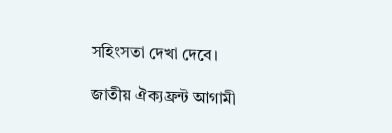সহিংসতা দেখা দেবে।

জাতীয় ঐক্যফ্রন্ট আগামী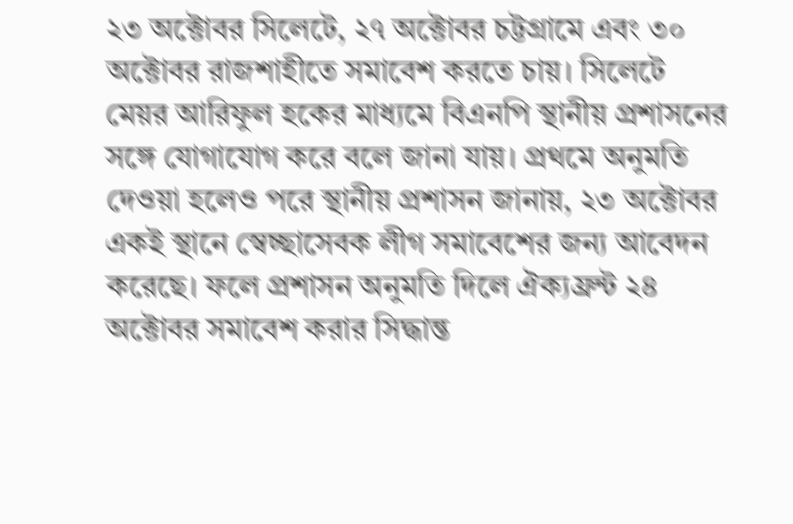২৩ অক্টোবর সিলেটে, ২৭ অক্টোবর চট্টগ্রামে এবং ৩০ অক্টোবর রাজশাহীতে সমাবেশ করতে চায়। সিলেটে মেয়র আরিফুল হকের মাধ্যমে বিএনপি স্থানীয় প্রশাসনের সঙ্গে যোগাযোগ করে বলে জানা যায়। প্রথমে অনুমতি দেওয়া হলেও পরে স্থানীয় প্রশাসন জানায়, ২৩ অক্টোবর একই স্থানে স্বেচ্ছাসেবক লীগ সমাবেশের জন্য আবেদন করেছে। ফলে প্রশাসন অনুমতি দিলে ঐক্যফ্রন্ট ২৪ অক্টোবর সমাবেশ করার সিদ্ধান্ত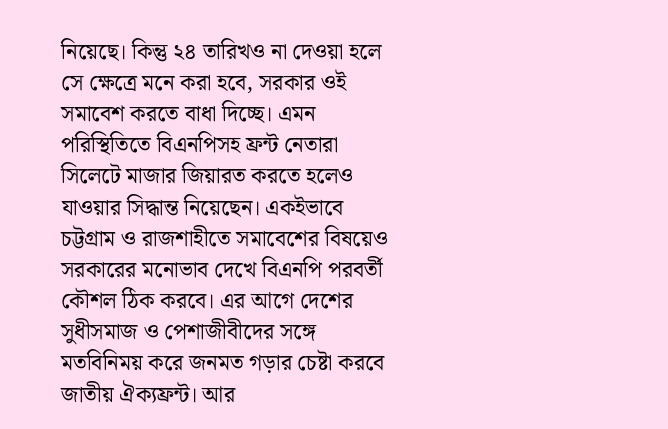নিয়েছে। কিন্তু ২৪ তারিখও না দেওয়া হলে সে ক্ষেত্রে মনে করা হবে, সরকার ওই সমাবেশ করতে বাধা দিচ্ছে। এমন পরিস্থিতিতে বিএনপিসহ ফ্রন্ট নেতারা সিলেটে মাজার জিয়ারত করতে হলেও যাওয়ার সিদ্ধান্ত নিয়েছেন। একইভাবে চট্টগ্রাম ও রাজশাহীতে সমাবেশের বিষয়েও সরকারের মনোভাব দেখে বিএনপি পরবর্তী কৌশল ঠিক করবে। এর আগে দেশের সুধীসমাজ ও পেশাজীবীদের সঙ্গে মতবিনিময় করে জনমত গড়ার চেষ্টা করবে জাতীয় ঐক্যফ্রন্ট। আর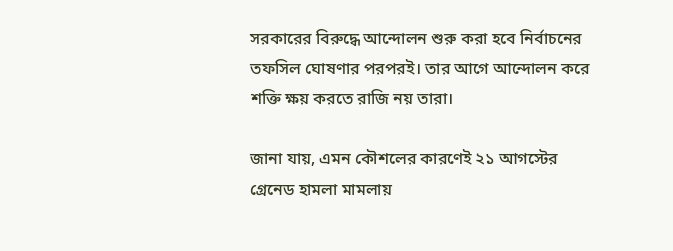সরকারের বিরুদ্ধে আন্দোলন শুরু করা হবে নির্বাচনের তফসিল ঘোষণার পরপরই। তার আগে আন্দোলন করে শক্তি ক্ষয় করতে রাজি নয় তারা।

জানা যায়, এমন কৌশলের কারণেই ২১ আগস্টের গ্রেনেড হামলা মামলায়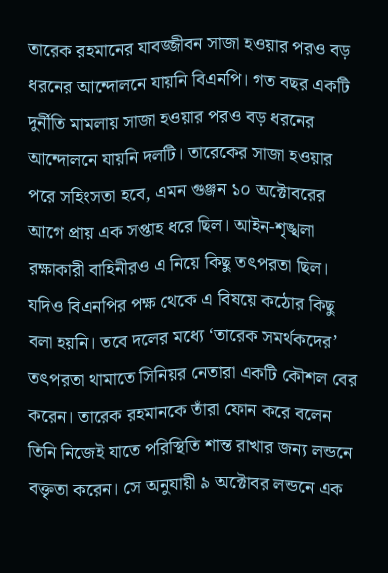তারেক রহমানের যাবজ্জীবন সাজা হওয়ার পরও বড় ধরনের আন্দোলনে যায়নি বিএনপি। গত বছর একটি দুর্নীতি মামলায় সাজা হওয়ার পরও বড় ধরনের আন্দোলনে যায়নি দলটি। তারেকের সাজা হওয়ার পরে সহিংসতা হবে, এমন গুঞ্জন ১০ অক্টোবরের আগে প্রায় এক সপ্তাহ ধরে ছিল। আইন-শৃঙ্খলা রক্ষাকারী বাহিনীরও এ নিয়ে কিছু তৎপরতা ছিল। যদিও বিএনপির পক্ষ থেকে এ বিষয়ে কঠোর কিছু বলা হয়নি। তবে দলের মধ্যে ‘তারেক সমর্থকদের’ তৎপরতা থামাতে সিনিয়র নেতারা একটি কৌশল বের করেন। তারেক রহমানকে তাঁরা ফোন করে বলেন তিনি নিজেই যাতে পরিস্থিতি শান্ত রাখার জন্য লন্ডনে বক্তৃতা করেন। সে অনুযায়ী ৯ অক্টোবর লন্ডনে এক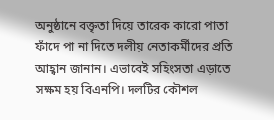অনুষ্ঠানে বক্তৃতা দিয়ে তারেক কারো পাতা ফাঁদে পা না দিতে দলীয় নেতাকর্মীদের প্রতি আহ্বান জানান। এভাবেই সহিংসতা এড়াতে সক্ষম হয় বিএনপি। দলটির কৌশল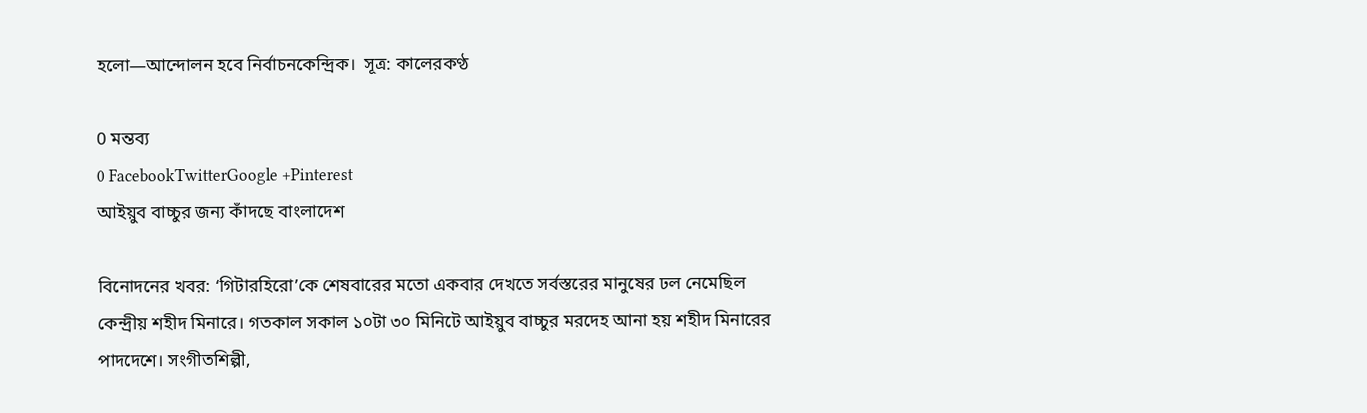হলো—আন্দোলন হবে নির্বাচনকেন্দ্রিক।  সূত্র: কা‌লেরকণ্ঠ

0 মন্তব্য
0 FacebookTwitterGoogle +Pinterest
আইয়ুব বাচ্চুর জন্য কাঁদছে বাংলাদেশ

বিনোদনের খবর: ‘গিটারহিরো’কে শেষবারের মতো একবার দেখতে সর্বস্তরের মানুষের ঢল নেমেছিল কেন্দ্রীয় শহীদ মিনারে। গতকাল সকাল ১০টা ৩০ মিনিটে আইয়ুব বাচ্চুর মরদেহ আনা হয় শহীদ মিনারের পাদদেশে। সংগীতশিল্পী,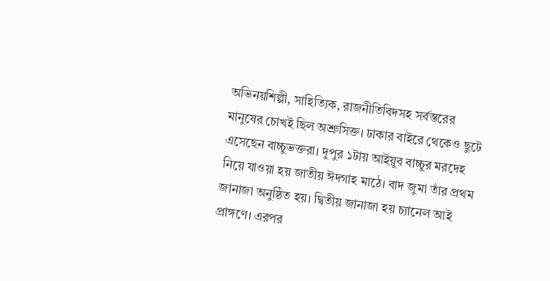অভিনয়শিল্পী, সাহিত্যিক, রাজনীতিবিদসহ সর্বস্তরের মানুষের চোখই ছিল অশ্রুসিক্ত। ঢাকার বাইরে থেকেও ছুটে এসেছেন বাচ্চুভক্তরা। দুপুর ১টায় আইয়ুব বাচ্চুর মরদেহ নিয়ে যাওয়া হয় জাতীয় ঈদগাহ মাঠে। বাদ জুমা তাঁর প্রথম জানাজা অনুষ্ঠিত হয়। দ্বিতীয় জানাজা হয় চ্যানেল আই প্রাঙ্গণে। এরপর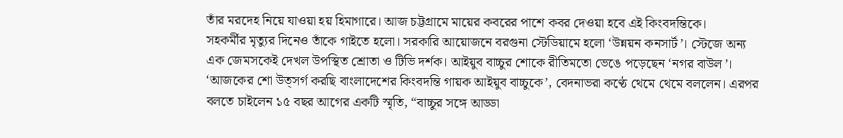তাঁর মরদেহ নিয়ে যাওয়া হয় হিমাগারে। আজ চট্টগ্রামে মায়ের কবরের পাশে কবর দেওয়া হবে এই কিংবদন্তিকে।
সহকর্মীর মৃত্যুর দিনেও তাঁকে গাইতে হলো। সরকারি আয়োজনে বরগুনা স্টেডিয়ামে হলো ‘উন্নয়ন কনসার্ট’। স্টেজে অন্য এক জেমসকেই দেখল উপস্থিত শ্রোতা ও টিভি দর্শক। আইয়ুব বাচ্চুর শোকে রীতিমতো ভেঙে পড়েছেন ‘নগর বাউল’। ‘আজকের শো উত্সর্গ করছি বাংলাদেশের কিংবদন্তি গায়ক আইয়ুব বাচ্চুকে’, বেদনাভরা কণ্ঠে থেমে থেমে বললেন। এরপর বলতে চাইলেন ১৫ বছর আগের একটি স্মৃতি, “বাচ্চুর সঙ্গে আড্ডা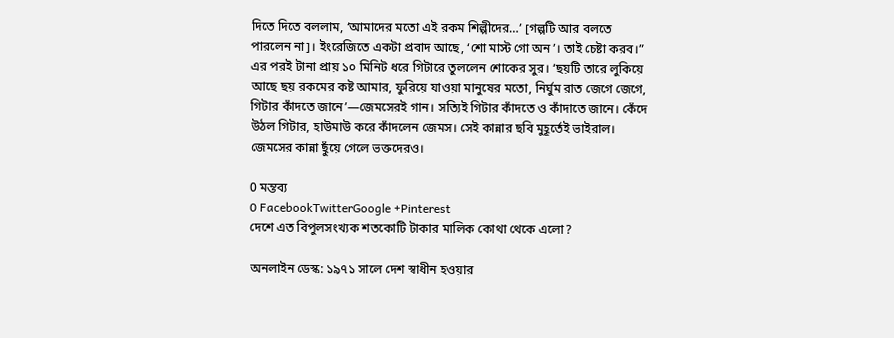দিতে দিতে বললাম, ‘আমাদের মতো এই রকম শিল্পীদের…’ [গল্পটি আর বলতে পারলেন না]। ইংরেজিতে একটা প্রবাদ আছে, ‘শো মাস্ট গো অন’। তাই চেষ্টা করব।”
এর পরই টানা প্রায় ১০ মিনিট ধরে গিটারে তুললেন শোকের সুর। ‘ছয়টি তারে লুকিয়ে আছে ছয় রকমের কষ্ট আমার, ফুরিয়ে যাওয়া মানুষের মতো, নির্ঘুম রাত জেগে জেগে, গিটার কাঁদতে জানে’—জেমসেরই গান। সত্যিই গিটার কাঁদতে ও কাঁদাতে জানে। কেঁদে উঠল গিটার, হাউমাউ করে কাঁদলেন জেমস। সেই কান্নার ছবি মুহূর্তেই ভাইরাল। জেমসের কান্না ছুঁয়ে গেলে ভক্তদেরও।

0 মন্তব্য
0 FacebookTwitterGoogle +Pinterest
দেশে এত বিপুলসংখ্যক শতকোটি টাকার মালিক কোথা থেকে এলো?

অনলাইন ডেস্ক: ১৯৭১ সালে দেশ স্বাধীন হওয়ার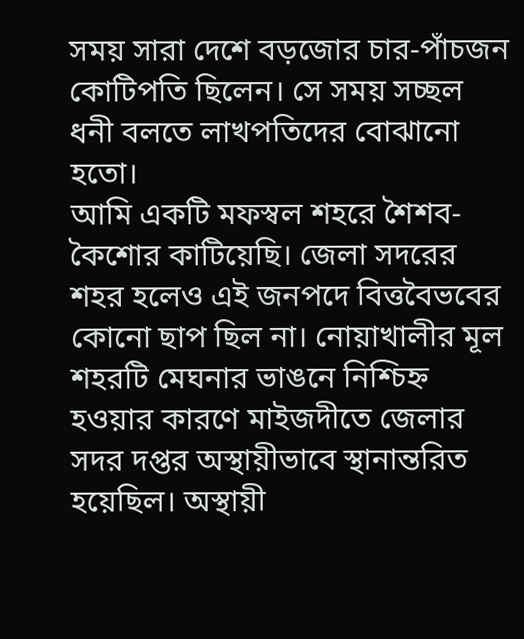সময় সারা দেশে বড়জোর চার-পাঁচজন কোটিপতি ছিলেন। সে সময় সচ্ছল ধনী বলতে লাখপতিদের বোঝানো হতো।
আমি একটি মফস্বল শহরে শৈশব-কৈশোর কাটিয়েছি। জেলা সদরের শহর হলেও এই জনপদে বিত্তবৈভবের কোনো ছাপ ছিল না। নোয়াখালীর মূল শহরটি মেঘনার ভাঙনে নিশ্চিহ্ন হওয়ার কারণে মাইজদীতে জেলার সদর দপ্তর অস্থায়ীভাবে স্থানান্তরিত হয়েছিল। অস্থায়ী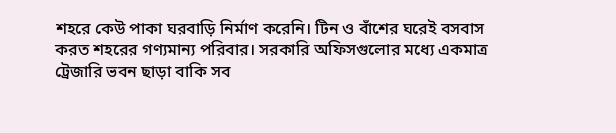শহরে কেউ পাকা ঘরবাড়ি নির্মাণ করেনি। টিন ও বাঁশের ঘরেই বসবাস করত শহরের গণ্যমান্য পরিবার। সরকারি অফিসগুলোর মধ্যে একমাত্র ট্রেজারি ভবন ছাড়া বাকি সব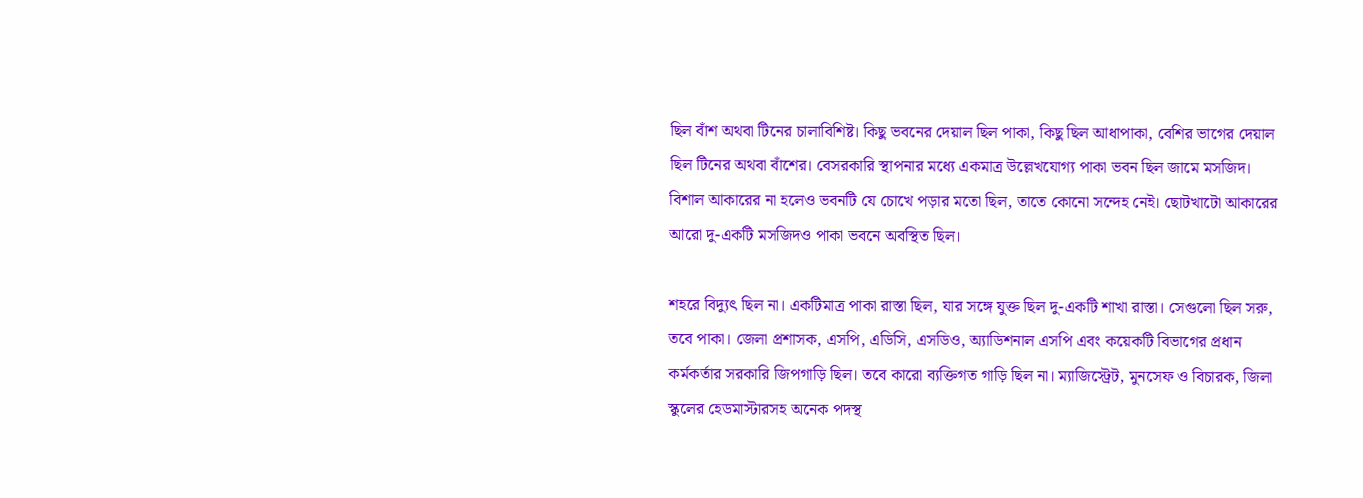ছিল বাঁশ অথবা টিনের চালাবিশিষ্ট। কিছু ভবনের দেয়াল ছিল পাকা, কিছু ছিল আধাপাকা, বেশির ভাগের দেয়াল ছিল টিনের অথবা বাঁশের। বেসরকারি স্থাপনার মধ্যে একমাত্র উল্লেখযোগ্য পাকা ভবন ছিল জামে মসজিদ। বিশাল আকারের না হলেও ভবনটি যে চোখে পড়ার মতো ছিল, তাতে কোনো সন্দেহ নেই। ছোটখাটো আকারের আরো দু-একটি মসজিদও পাকা ভবনে অবস্থিত ছিল।

শহরে বিদ্যুৎ ছিল না। একটিমাত্র পাকা রাস্তা ছিল, যার সঙ্গে যুক্ত ছিল দু-একটি শাখা রাস্তা। সেগুলো ছিল সরু, তবে পাকা। জেলা প্রশাসক, এসপি, এডিসি, এসডিও, অ্যাডিশনাল এসপি এবং কয়েকটি বিভাগের প্রধান কর্মকর্তার সরকারি জিপগাড়ি ছিল। তবে কারো ব্যক্তিগত গাড়ি ছিল না। ম্যাজিস্ট্রেট, মুনসেফ ও বিচারক, জিলা স্কুলের হেডমাস্টারসহ অনেক পদস্থ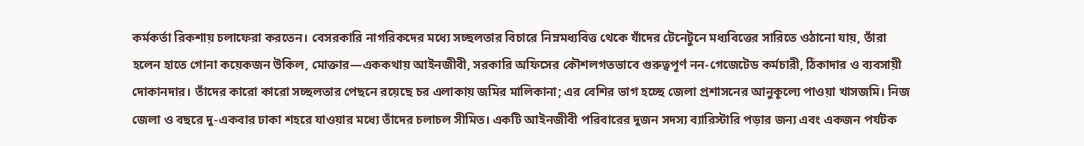কর্মকর্তা রিকশায় চলাফেরা করতেন। বেসরকারি নাগরিকদের মধ্যে সচ্ছলতার বিচারে নিম্নমধ্যবিত্ত থেকে যাঁদের টেনেটুনে মধ্যবিত্তের সারিতে ওঠানো যায়, তাঁরা হলেন হাতে গোনা কয়েকজন উকিল, মোক্তার—এককথায় আইনজীবী, সরকারি অফিসের কৌশলগতভাবে গুরুত্বপূর্ণ নন-গেজেটেড কর্মচারী, ঠিকাদার ও ব্যবসায়ী দোকানদার। তাঁদের কারো কারো সচ্ছলতার পেছনে রয়েছে চর এলাকায় জমির মালিকানা; এর বেশির ভাগ হচ্ছে জেলা প্রশাসনের আনুকূল্যে পাওয়া খাসজমি। নিজ জেলা ও বছরে দু-একবার ঢাকা শহরে যাওয়ার মধ্যে তাঁদের চলাচল সীমিত। একটি আইনজীবী পরিবারের দুজন সদস্য ব্যারিস্টারি পড়ার জন্য এবং একজন পর্যটক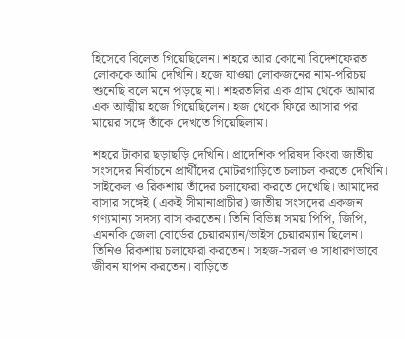হিসেবে বিলেত গিয়েছিলেন। শহরে আর কোনো বিদেশফেরত লোককে আমি দেখিনি। হজে যাওয়া লোকজনের নাম-পরিচয় শুনেছি বলে মনে পড়ছে না। শহরতলির এক গ্রাম থেকে আমার এক আত্মীয় হজে গিয়েছিলেন। হজ থেকে ফিরে আসার পর মায়ের সঙ্গে তাঁকে দেখতে গিয়েছিলাম।

শহরে টাকার ছড়াছড়ি দেখিনি। প্রাদেশিক পরিষদ কিংবা জাতীয় সংসদের নির্বাচনে প্রার্থীদের মোটরগাড়িতে চলাচল করতে দেখিনি। সাইকেল ও রিকশায় তাঁদের চলাফেরা করতে দেখেছি। আমাদের বাসার সঙ্গেই (একই সীমানাপ্রাচীর) জাতীয় সংসদের একজন গণ্যমান্য সদস্য বাস করতেন। তিনি বিভিন্ন সময় পিপি, জিপি, এমনকি জেলা বোর্ডের চেয়ারম্যান/ভাইস চেয়ারম্যান ছিলেন। তিনিও রিকশায় চলাফেরা করতেন। সহজ-সরল ও সাধারণভাবে জীবন যাপন করতেন। বাড়িতে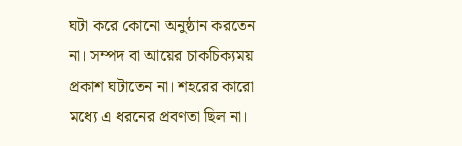ঘটা করে কোনো অনুষ্ঠান করতেন না। সম্পদ বা আয়ের চাকচিক্যময় প্রকাশ ঘটাতেন না। শহরের কারো মধ্যে এ ধরনের প্রবণতা ছিল না।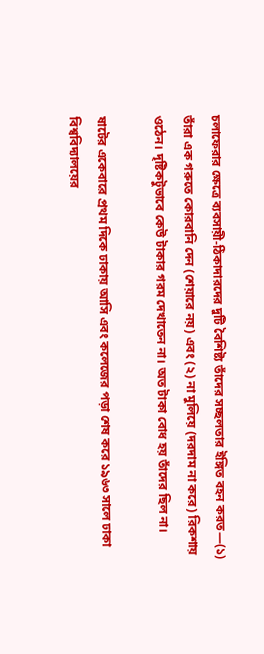চলাফেরার ক্ষেত্রে ব্যবসায়ী-ঠিকাদারদের দুটি বৈশিষ্ট্য তাঁদের সচ্ছলতার ইঙ্গিত বহন করত—(১) তাঁরা এক গরুতে কোরবানি দেন (শেয়ারে নয়) এবং (২) না মুলিয়ে (দরদাম না করে) রিকশায় ওঠেন। দৃষ্টিকটুভাবে কেউ টাকার গরম দেখাতেন না। অত টাকা বোধ হয় তাঁদের ছিল না।

ষাটের একেবারে প্রথম দিকে ঢাকায় আসি এবং কলেজের পড়া শেষ করে ১৯৬৩ সালে ঢাকা বিশ্ববিদ্যালয়ের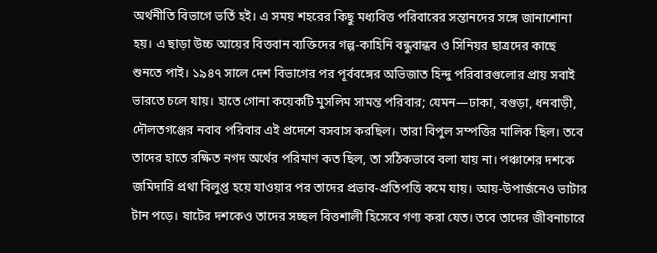অর্থনীতি বিভাগে ভর্তি হই। এ সময় শহরের কিছু মধ্যবিত্ত পরিবারের সন্তানদের সঙ্গে জানাশোনা হয়। এ ছাড়া উচ্চ আয়ের বিত্তবান ব্যক্তিদের গল্প-কাহিনি বন্ধুবান্ধব ও সিনিয়র ছাত্রদের কাছে শুনতে পাই। ১৯৪৭ সালে দেশ বিভাগের পর পূর্ববঙ্গের অভিজাত হিন্দু পরিবারগুলোর প্রায় সবাই ভারতে চলে যায়। হাতে গোনা কয়েকটি মুসলিম সামন্ত পরিবার; যেমন—ঢাকা, বগুড়া, ধনবাড়ী, দৌলতগঞ্জের নবাব পরিবার এই প্রদেশে বসবাস করছিল। তারা বিপুল সম্পত্তির মালিক ছিল। তবে তাদের হাতে রক্ষিত নগদ অর্থের পরিমাণ কত ছিল, তা সঠিকভাবে বলা যায় না। পঞ্চাশের দশকে জমিদারি প্রথা বিলুপ্ত হয়ে যাওয়ার পর তাদের প্রভাব-প্রতিপত্তি কমে যায়। আয়-উপার্জনেও ভাটার টান পড়ে। ষাটের দশকেও তাদের সচ্ছল বিত্তশালী হিসেবে গণ্য করা যেত। তবে তাদের জীবনাচারে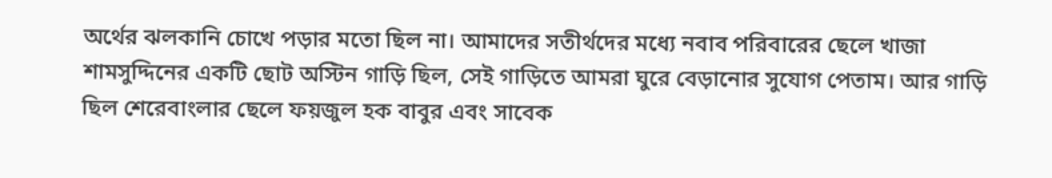অর্থের ঝলকানি চোখে পড়ার মতো ছিল না। আমাদের সতীর্থদের মধ্যে নবাব পরিবারের ছেলে খাজা শামসুদ্দিনের একটি ছোট অস্টিন গাড়ি ছিল, সেই গাড়িতে আমরা ঘুরে বেড়ানোর সুযোগ পেতাম। আর গাড়ি ছিল শেরেবাংলার ছেলে ফয়জুল হক বাবুর এবং সাবেক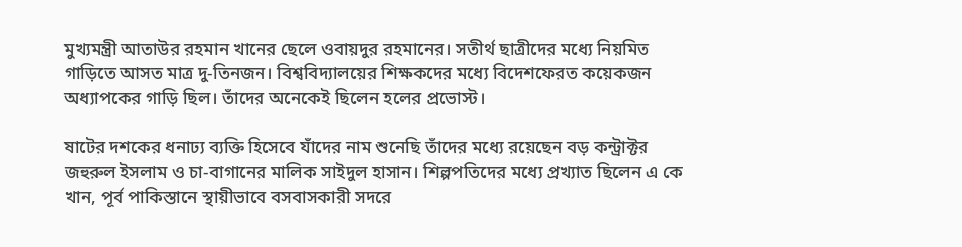মুখ্যমন্ত্রী আতাউর রহমান খানের ছেলে ওবায়দুর রহমানের। সতীর্থ ছাত্রীদের মধ্যে নিয়মিত গাড়িতে আসত মাত্র দু-তিনজন। বিশ্ববিদ্যালয়ের শিক্ষকদের মধ্যে বিদেশফেরত কয়েকজন অধ্যাপকের গাড়ি ছিল। তাঁদের অনেকেই ছিলেন হলের প্রভোস্ট।

ষাটের দশকের ধনাঢ্য ব্যক্তি হিসেবে যাঁদের নাম শুনেছি তাঁদের মধ্যে রয়েছেন বড় কন্ট্রাক্টর জহুরুল ইসলাম ও চা-বাগানের মালিক সাইদুল হাসান। শিল্পপতিদের মধ্যে প্রখ্যাত ছিলেন এ কে খান, পূর্ব পাকিস্তানে স্থায়ীভাবে বসবাসকারী সদরে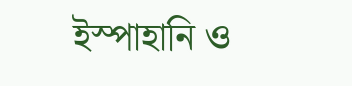ইস্পাহানি ও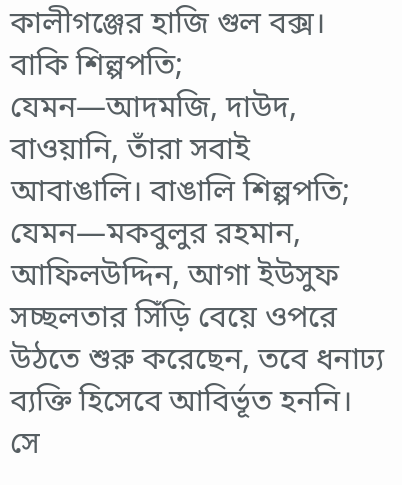কালীগঞ্জের হাজি গুল বক্স। বাকি শিল্পপতি; যেমন—আদমজি, দাউদ, বাওয়ানি, তাঁরা সবাই আবাঙালি। বাঙালি শিল্পপতি; যেমন—মকবুলুর রহমান, আফিলউদ্দিন, আগা ইউসুফ সচ্ছলতার সিঁড়ি বেয়ে ওপরে উঠতে শুরু করেছেন, তবে ধনাঢ্য ব্যক্তি হিসেবে আবির্ভূত হননি। সে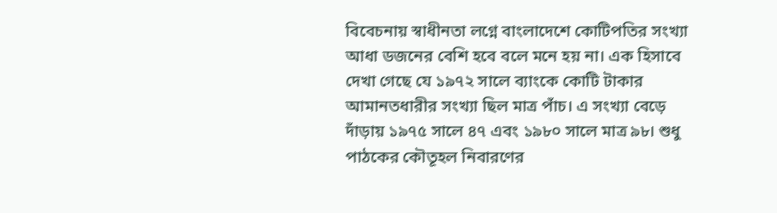বিবেচনায় স্বাধীনতা লগ্নে বাংলাদেশে কোটিপতির সংখ্যা আধা ডজনের বেশি হবে বলে মনে হয় না। এক হিসাবে দেখা গেছে যে ১৯৭২ সালে ব্যাংকে কোটি টাকার আমানতধারীর সংখ্যা ছিল মাত্র পাঁচ। এ সংখ্যা বেড়ে দাঁড়ায় ১৯৭৫ সালে ৪৭ এবং ১৯৮০ সালে মাত্র ৯৮। শুধু পাঠকের কৌতূহল নিবারণের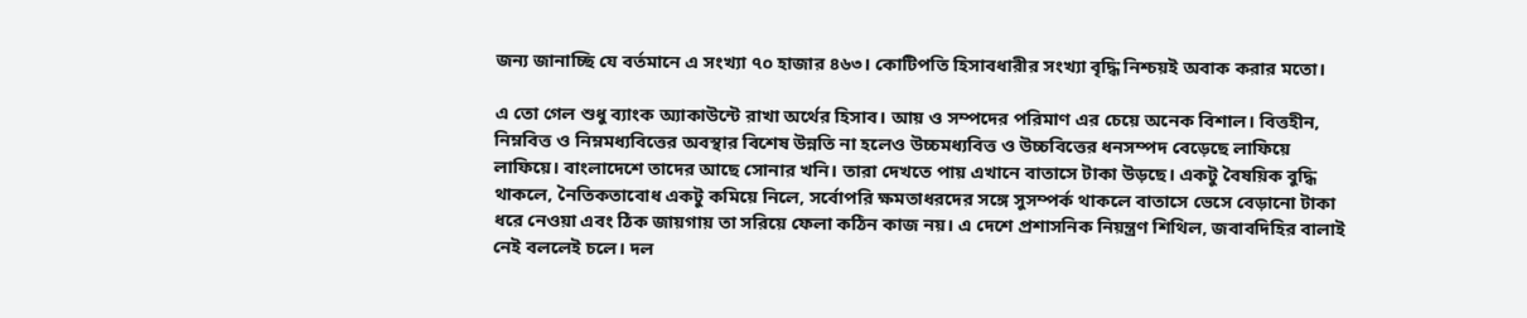জন্য জানাচ্ছি যে বর্তমানে এ সংখ্যা ৭০ হাজার ৪৬৩। কোটিপতি হিসাবধারীর সংখ্যা বৃদ্ধি নিশ্চয়ই অবাক করার মতো।

এ তো গেল শুধু ব্যাংক অ্যাকাউন্টে রাখা অর্থের হিসাব। আয় ও সম্পদের পরিমাণ এর চেয়ে অনেক বিশাল। বিত্তহীন, নিম্নবিত্ত ও নিম্নমধ্যবিত্তের অবস্থার বিশেষ উন্নতি না হলেও উচ্চমধ্যবিত্ত ও উচ্চবিত্তের ধনসম্পদ বেড়েছে লাফিয়ে লাফিয়ে। বাংলাদেশে তাদের আছে সোনার খনি। তারা দেখতে পায় এখানে বাতাসে টাকা উড়ছে। একটু বৈষয়িক বুদ্ধি থাকলে, নৈতিকতাবোধ একটু কমিয়ে নিলে, সর্বোপরি ক্ষমতাধরদের সঙ্গে সুসম্পর্ক থাকলে বাতাসে ভেসে বেড়ানো টাকা ধরে নেওয়া এবং ঠিক জায়গায় তা সরিয়ে ফেলা কঠিন কাজ নয়। এ দেশে প্রশাসনিক নিয়ন্ত্রণ শিথিল, জবাবদিহির বালাই নেই বললেই চলে। দল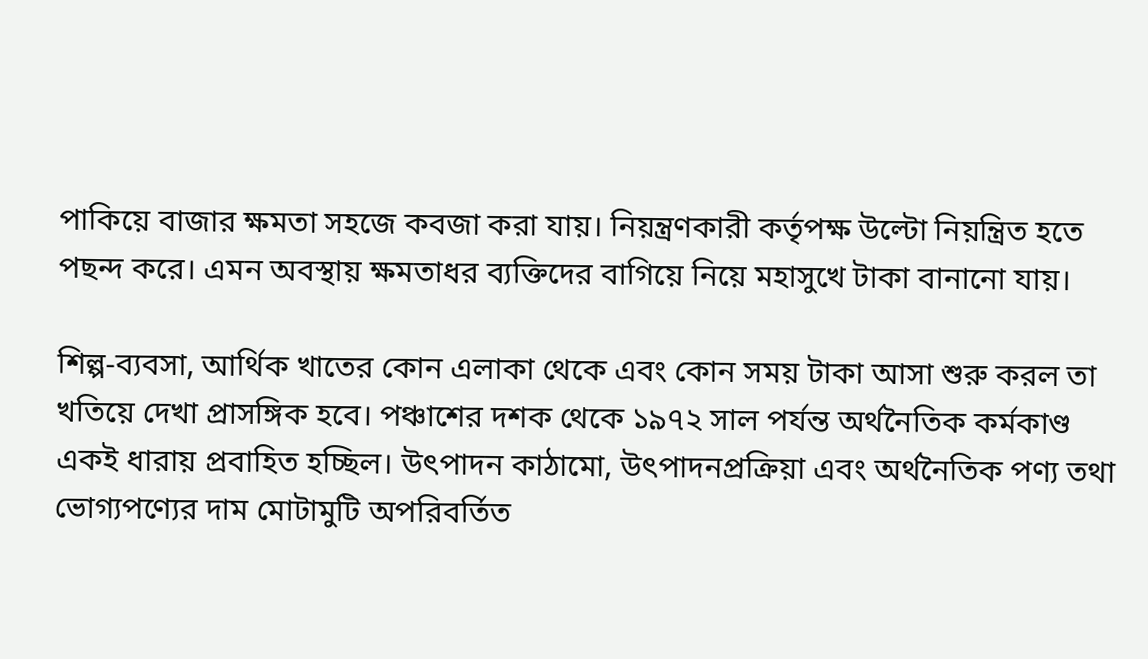পাকিয়ে বাজার ক্ষমতা সহজে কবজা করা যায়। নিয়ন্ত্রণকারী কর্তৃপক্ষ উল্টো নিয়ন্ত্রিত হতে পছন্দ করে। এমন অবস্থায় ক্ষমতাধর ব্যক্তিদের বাগিয়ে নিয়ে মহাসুখে টাকা বানানো যায়।

শিল্প-ব্যবসা, আর্থিক খাতের কোন এলাকা থেকে এবং কোন সময় টাকা আসা শুরু করল তা খতিয়ে দেখা প্রাসঙ্গিক হবে। পঞ্চাশের দশক থেকে ১৯৭২ সাল পর্যন্ত অর্থনৈতিক কর্মকাণ্ড একই ধারায় প্রবাহিত হচ্ছিল। উৎপাদন কাঠামো, উৎপাদনপ্রক্রিয়া এবং অর্থনৈতিক পণ্য তথা ভোগ্যপণ্যের দাম মোটামুটি অপরিবর্তিত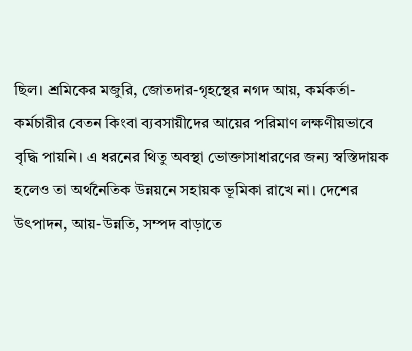ছিল। শ্রমিকের মজুরি, জোতদার-গৃহস্থের নগদ আয়, কর্মকর্তা-কর্মচারীর বেতন কিংবা ব্যবসায়ীদের আয়ের পরিমাণ লক্ষণীয়ভাবে বৃদ্ধি পায়নি। এ ধরনের থিতু অবস্থা ভোক্তাসাধারণের জন্য স্বস্তিদায়ক হলেও তা অর্থনৈতিক উন্নয়নে সহায়ক ভূমিকা রাখে না। দেশের উৎপাদন, আয়-উন্নতি, সম্পদ বাড়াতে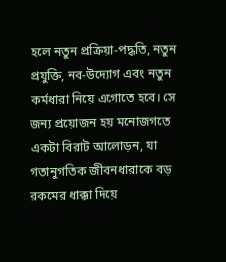হলে নতুন প্রক্রিয়া-পদ্ধতি, নতুন প্রযুক্তি, নব-উদ্যোগ এবং নতুন কর্মধারা নিয়ে এগোতে হবে। সে জন্য প্রয়োজন হয় মনোজগতে একটা বিরাট আলোড়ন, যা গতানুগতিক জীবনধারাকে বড় রকমের ধাক্কা দিয়ে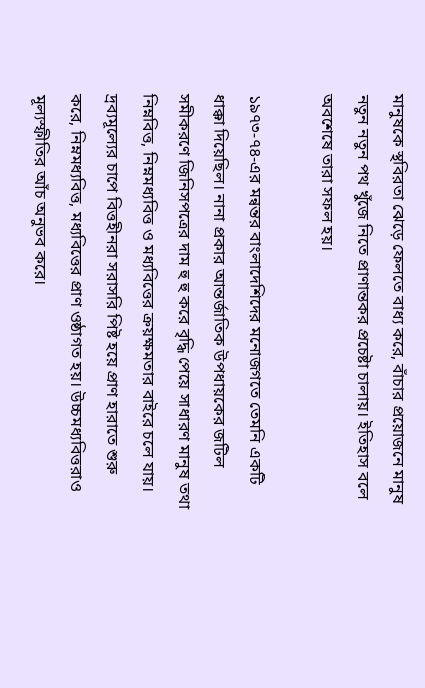মানুষকে স্থবিরতা ঝেড়ে ফেলতে বাধ্য করে, বাঁচার প্রয়োজনে মানুষ নতুন নতুন পথ খুঁজে নিতে প্রাণান্তকর প্রচেষ্টা চালায়। ইতিহাস বলে অবশেষে তারা সফল হয়।

১৯৭৩-৭৪-এর মন্বন্তর বাংলাদেশিদের মনোজগতে তেমনি একটি ধাক্কা দিয়েছিল। নানা প্রকার আন্তর্জাতিক উপধায়কের জটিল সমীকরণে জিনিসপত্রের দাম হু হু করে বৃদ্ধি পেয়ে সাধারণ মানুষ তথা নিম্নবিত্ত, নিম্নমধ্যবিত্ত ও মধ্যবিত্তের ক্রয়ক্ষমতার বাইরে চলে যায়। দ্রব্যমূল্যের চাপে বিত্তহীনরা সরাসরি পিষ্ট হয়ে প্রাণ হারাতে শুরু করে, নিম্নমধ্যবিত্ত, মধ্যবিত্তের প্রাণ ওষ্ঠাগত হয়। উচ্চমধ্যবিত্তরাও মূল্যস্ফীতির আঁচ অনুভব করে।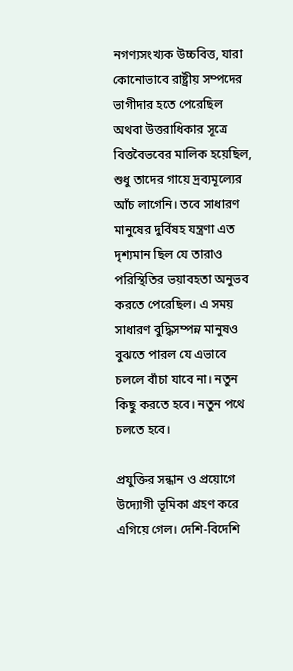নগণ্যসংখ্যক উচ্চবিত্ত, যারা কোনোভাবে রাষ্ট্রীয় সম্পদের ভাগীদার হতে পেরেছিল অথবা উত্তরাধিকার সূত্রে বিত্তবৈভবের মালিক হয়েছিল, শুধু তাদের গায়ে দ্রব্যমূল্যের আঁচ লাগেনি। তবে সাধারণ মানুষের দুর্বিষহ যন্ত্রণা এত দৃশ্যমান ছিল যে তারাও পরিস্থিতির ভয়াবহতা অনুভব করতে পেরেছিল। এ সময় সাধারণ বুদ্ধিসম্পন্ন মানুষও বুঝতে পারল যে এভাবে চললে বাঁচা যাবে না। নতুন কিছু করতে হবে। নতুন পথে চলতে হবে।

প্রযুক্তির সন্ধান ও প্রয়োগে উদ্যোগী ভূমিকা গ্রহণ করে এগিয়ে গেল। দেশি-বিদেশি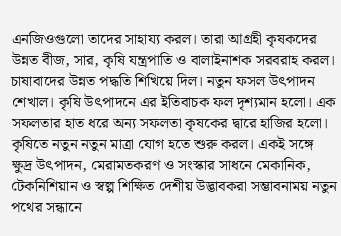এনজিওগুলো তাদের সাহায্য করল। তারা আগ্রহী কৃষকদের উন্নত বীজ, সার, কৃষি যন্ত্রপাতি ও বালাইনাশক সরবরাহ করল। চাষাবাদের উন্নত পদ্ধতি শিখিয়ে দিল। নতুন ফসল উৎপাদন শেখাল। কৃষি উৎপাদনে এর ইতিবাচক ফল দৃশ্যমান হলো। এক সফলতার হাত ধরে অন্য সফলতা কৃষকের দ্বারে হাজির হলো। কৃষিতে নতুন নতুন মাত্রা যোগ হতে শুরু করল। একই সঙ্গে ক্ষুদ্র উৎপাদন, মেরামতকরণ ও সংস্কার সাধনে মেকানিক, টেকনিশিয়ান ও স্বল্প শিক্ষিত দেশীয় উদ্ভাবকরা সম্ভাবনাময় নতুন পথের সন্ধানে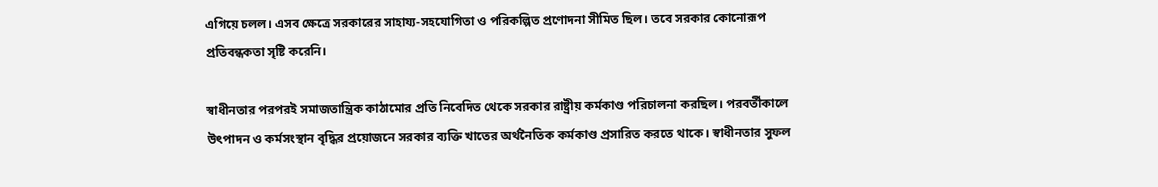এগিয়ে চলল। এসব ক্ষেত্রে সরকারের সাহায্য-সহযোগিতা ও পরিকল্পিত প্রণোদনা সীমিত ছিল। তবে সরকার কোনোরূপ প্রতিবন্ধকতা সৃষ্টি করেনি।

স্বাধীনতার পরপরই সমাজতান্ত্রিক কাঠামোর প্রতি নিবেদিত থেকে সরকার রাষ্ট্রীয় কর্মকাণ্ড পরিচালনা করছিল। পরবর্তীকালে উৎপাদন ও কর্মসংস্থান বৃদ্ধির প্রয়োজনে সরকার ব্যক্তি খাতের অর্থনৈতিক কর্মকাণ্ড প্রসারিত করতে থাকে। স্বাধীনতার সুফল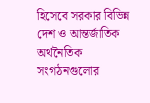হিসেবে সরকার বিভিন্ন দেশ ও আন্তর্জাতিক অর্থনৈতিক সংগঠনগুলোর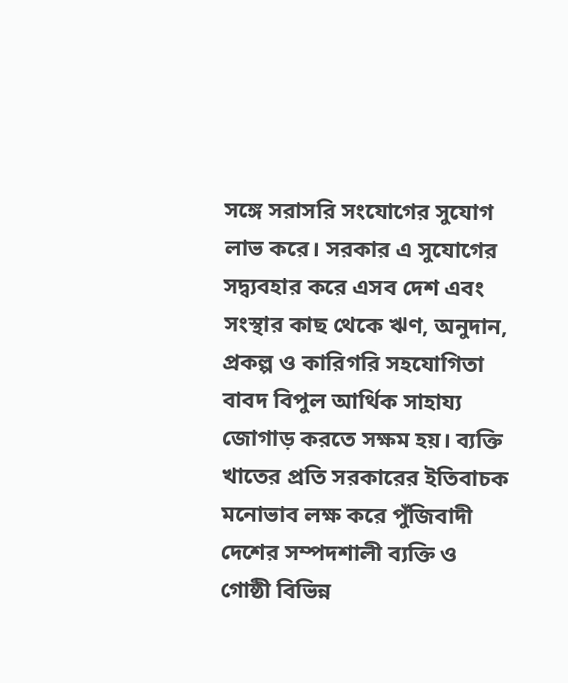সঙ্গে সরাসরি সংযোগের সুযোগ লাভ করে। সরকার এ সুযোগের সদ্ব্যবহার করে এসব দেশ এবং সংস্থার কাছ থেকে ঋণ, অনুদান, প্রকল্প ও কারিগরি সহযোগিতা বাবদ বিপুল আর্থিক সাহায্য জোগাড় করতে সক্ষম হয়। ব্যক্তি খাতের প্রতি সরকারের ইতিবাচক মনোভাব লক্ষ করে পুঁজিবাদী দেশের সম্পদশালী ব্যক্তি ও গোষ্ঠী বিভিন্ন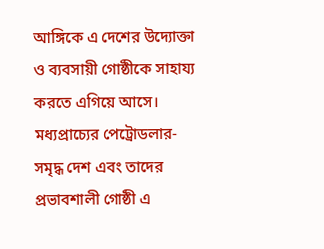আঙ্গিকে এ দেশের উদ্যোক্তা ও ব্যবসায়ী গোষ্ঠীকে সাহায্য করতে এগিয়ে আসে। মধ্যপ্রাচ্যের পেট্রোডলার-সমৃদ্ধ দেশ এবং তাদের প্রভাবশালী গোষ্ঠী এ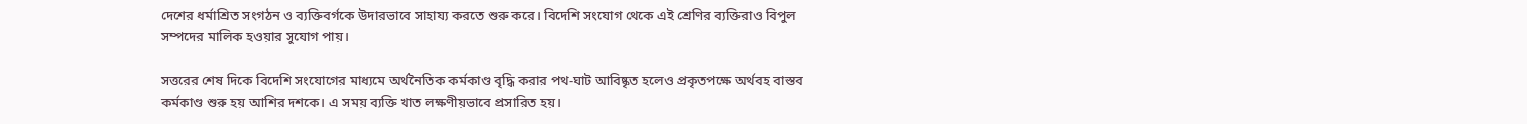দেশের ধর্মাশ্রিত সংগঠন ও ব্যক্তিবর্গকে উদারভাবে সাহায্য করতে শুরু করে। বিদেশি সংযোগ থেকে এই শ্রেণির ব্যক্তিরাও বিপুল সম্পদের মালিক হওয়ার সুযোগ পায়।

সত্তরের শেষ দিকে বিদেশি সংযোগের মাধ্যমে অর্থনৈতিক কর্মকাণ্ড বৃদ্ধি করার পথ-ঘাট আবিষ্কৃত হলেও প্রকৃতপক্ষে অর্থবহ বাস্তব কর্মকাণ্ড শুরু হয় আশির দশকে। এ সময় ব্যক্তি খাত লক্ষণীয়ভাবে প্রসারিত হয়।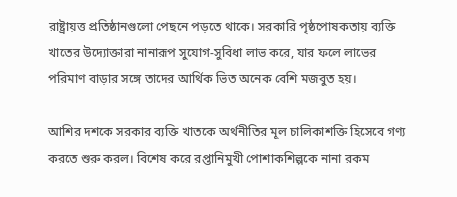রাষ্ট্রায়ত্ত প্রতিষ্ঠানগুলো পেছনে পড়তে থাকে। সরকারি পৃষ্ঠপোষকতায় ব্যক্তি খাতের উদ্যোক্তারা নানারূপ সুযোগ-সুবিধা লাভ করে, যার ফলে লাভের পরিমাণ বাড়ার সঙ্গে তাদের আর্থিক ভিত অনেক বেশি মজবুত হয়।

আশির দশকে সরকার ব্যক্তি খাতকে অর্থনীতির মূল চালিকাশক্তি হিসেবে গণ্য করতে শুরু করল। বিশেষ করে রপ্তানিমুখী পোশাকশিল্পকে নানা রকম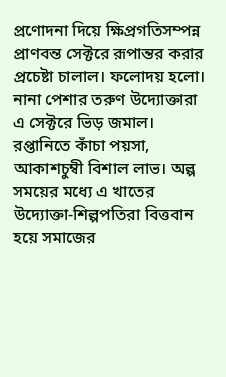প্রণোদনা দিয়ে ক্ষিপ্রগতিসম্পন্ন প্রাণবন্ত সেক্টরে রূপান্তর করার প্রচেষ্টা চালাল। ফলোদয় হলো। নানা পেশার তরুণ উদ্যোক্তারা এ সেক্টরে ভিড় জমাল। রপ্তানিতে কাঁচা পয়সা, আকাশচুম্বী বিশাল লাভ। অল্প সময়ের মধ্যে এ খাতের উদ্যোক্তা-শিল্পপতিরা বিত্তবান হয়ে সমাজের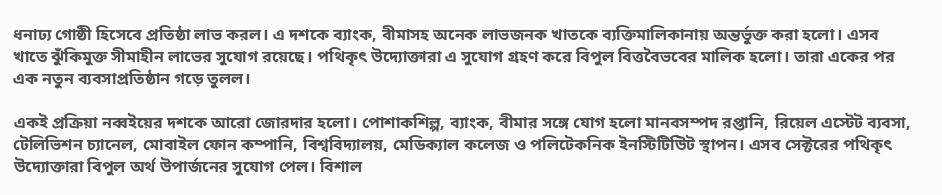ধনাঢ্য গোষ্ঠী হিসেবে প্রতিষ্ঠা লাভ করল। এ দশকে ব্যাংক, বীমাসহ অনেক লাভজনক খাতকে ব্যক্তিমালিকানায় অন্তর্ভুক্ত করা হলো। এসব খাতে ঝুঁকিমুক্ত সীমাহীন লাভের সুযোগ রয়েছে। পথিকৃৎ উদ্যোক্তারা এ সুযোগ গ্রহণ করে বিপুল বিত্তবৈভবের মালিক হলো। তারা একের পর এক নতুন ব্যবসাপ্রতিষ্ঠান গড়ে তুলল।

একই প্রক্রিয়া নব্বইয়ের দশকে আরো জোরদার হলো। পোশাকশিল্প, ব্যাংক, বীমার সঙ্গে যোগ হলো মানবসম্পদ রপ্তানি, রিয়েল এস্টেট ব্যবসা, টেলিভিশন চ্যানেল, মোবাইল ফোন কম্পানি, বিশ্ববিদ্যালয়, মেডিক্যাল কলেজ ও পলিটেকনিক ইনস্টিটিউিট স্থাপন। এসব সেক্টরের পথিকৃৎ উদ্যোক্তারা বিপুল অর্থ উপার্জনের সুযোগ পেল। বিশাল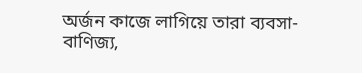অর্জন কাজে লাগিয়ে তারা ব্যবসা-বাণিজ্য,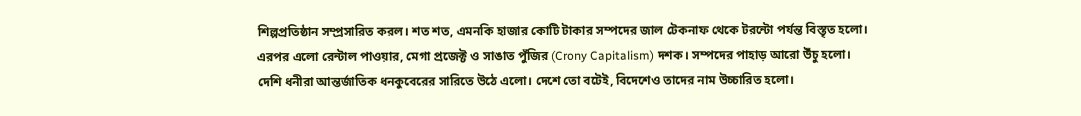শিল্পপ্রতিষ্ঠান সম্প্রসারিত করল। শত শত, এমনকি হাজার কোটি টাকার সম্পদের জাল টেকনাফ থেকে টরন্টো পর্যন্ত বিস্তৃত হলো। এরপর এলো রেন্টাল পাওয়ার, মেগা প্রজেক্ট ও সাঙাত পুঁজির (Crony Capitalism) দশক। সম্পদের পাহাড় আরো উঁচু হলো। দেশি ধনীরা আন্তর্জাতিক ধনকুবেরের সারিতে উঠে এলো। দেশে তো বটেই, বিদেশেও তাদের নাম উচ্চারিত হলো।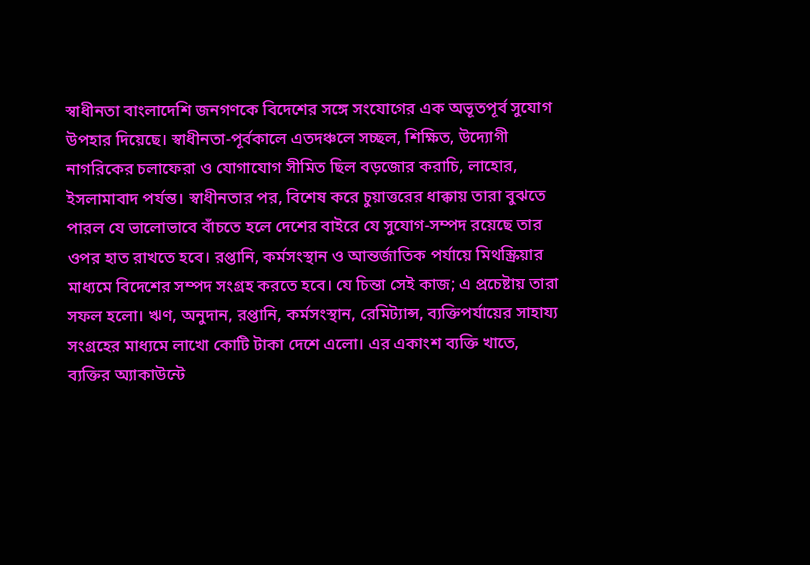স্বাধীনতা বাংলাদেশি জনগণকে বিদেশের সঙ্গে সংযোগের এক অভূতপূর্ব সুযোগ উপহার দিয়েছে। স্বাধীনতা-পূর্বকালে এতদঞ্চলে সচ্ছল, শিক্ষিত, উদ্যোগী নাগরিকের চলাফেরা ও যোগাযোগ সীমিত ছিল বড়জোর করাচি, লাহোর, ইসলামাবাদ পর্যন্ত। স্বাধীনতার পর, বিশেষ করে চুয়াত্তরের ধাক্কায় তারা বুঝতে পারল যে ভালোভাবে বাঁচতে হলে দেশের বাইরে যে সুযোগ-সম্পদ রয়েছে তার ওপর হাত রাখতে হবে। রপ্তানি, কর্মসংস্থান ও আন্তর্জাতিক পর্যায়ে মিথস্ক্রিয়ার মাধ্যমে বিদেশের সম্পদ সংগ্রহ করতে হবে। যে চিন্তা সেই কাজ; এ প্রচেষ্টায় তারা সফল হলো। ঋণ, অনুদান, রপ্তানি, কর্মসংস্থান, রেমিট্যান্স, ব্যক্তিপর্যায়ের সাহায্য সংগ্রহের মাধ্যমে লাখো কোটি টাকা দেশে এলো। এর একাংশ ব্যক্তি খাতে, ব্যক্তির অ্যাকাউন্টে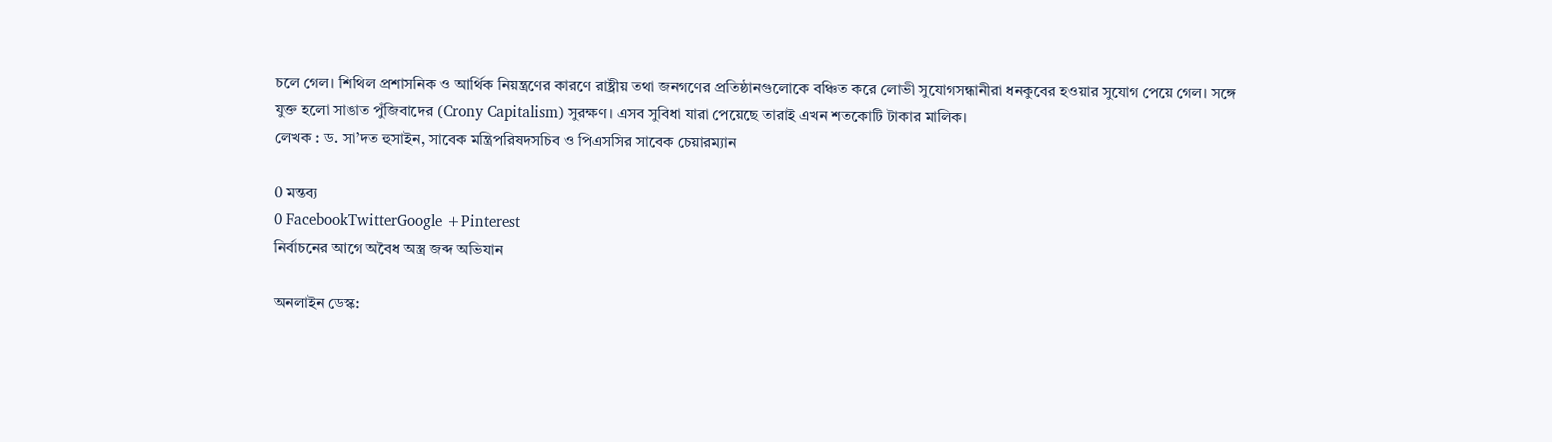চলে গেল। শিথিল প্রশাসনিক ও আর্থিক নিয়ন্ত্রণের কারণে রাষ্ট্রীয় তথা জনগণের প্রতিষ্ঠানগুলোকে বঞ্চিত করে লোভী সুযোগসন্ধানীরা ধনকুবের হওয়ার সুযোগ পেয়ে গেল। সঙ্গে যুক্ত হলো সাঙাত পুঁজিবাদের (Crony Capitalism) সুরক্ষণ। এসব সুবিধা যারা পেয়েছে তারাই এখন শতকোটি টাকার মালিক।
লেখক : ড. সা’দত হুসাইন, সাবেক মন্ত্রিপরিষদসচিব ও পিএসসির সাবেক চেয়ারম্যান

0 মন্তব্য
0 FacebookTwitterGoogle +Pinterest
নির্বাচনের আগে অবৈধ অস্ত্র জব্দ অভিযান

অনলাইন ডেস্ক: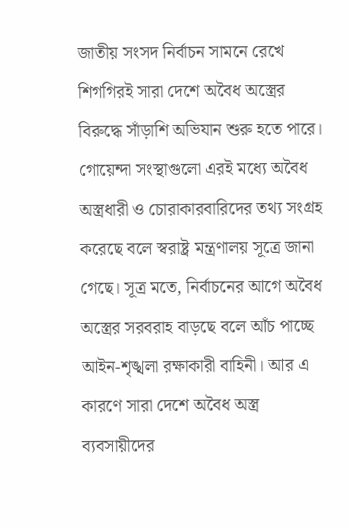জাতীয় সংসদ নির্বাচন সামনে রেখে শিগগিরই সারা দেশে অবৈধ অস্ত্রের বিরুদ্ধে সাঁড়াশি অভিযান শুরু হতে পারে। গোয়েন্দা সংস্থাগুলো এরই মধ্যে অবৈধ অস্ত্রধারী ও চোরাকারবারিদের তথ্য সংগ্রহ করেছে বলে স্বরাষ্ট্র মন্ত্রণালয় সূত্রে জানা গেছে। সূত্র মতে, নির্বাচনের আগে অবৈধ অস্ত্রের সরবরাহ বাড়ছে বলে আঁচ পাচ্ছে আইন-শৃঙ্খলা রক্ষাকারী বাহিনী। আর এ কারণে সারা দেশে অবৈধ অস্ত্র ব্যবসায়ীদের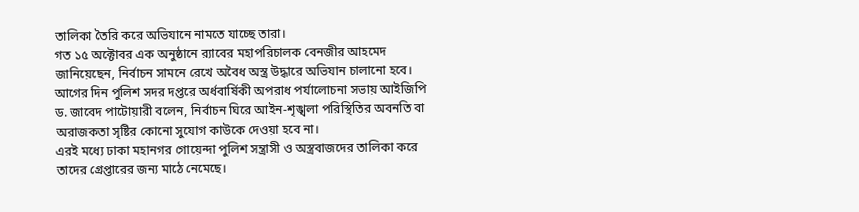তালিকা তৈরি করে অভিযানে নামতে যাচ্ছে তারা।
গত ১৫ অক্টোবর এক অনুষ্ঠানে র‌্যাবের মহাপরিচালক বেনজীর আহমেদ জানিয়েছেন, নির্বাচন সামনে রেখে অবৈধ অস্ত্র উদ্ধারে অভিযান চালানো হবে। আগের দিন পুলিশ সদর দপ্তরে অর্ধবার্ষিকী অপরাধ পর্যালোচনা সভায় আইজিপি ড. জাবেদ পাটোয়ারী বলেন, নির্বাচন ঘিরে আইন-শৃঙ্খলা পরিস্থিতির অবনতি বা অরাজকতা সৃষ্টির কোনো সুযোগ কাউকে দেওয়া হবে না।
এরই মধ্যে ঢাকা মহানগর গোয়েন্দা পুলিশ সন্ত্রাসী ও অস্ত্রবাজদের তালিকা করে তাদের গ্রেপ্তারের জন্য মাঠে নেমেছে।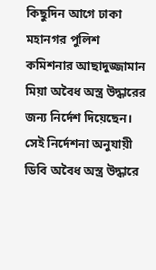কিছুদিন আগে ঢাকা মহানগর পুলিশ কমিশনার আছাদুজ্জামান মিয়া অবৈধ অস্ত্র উদ্ধারের জন্য নির্দেশ দিয়েছেন। সেই নির্দেশনা অনুযায়ী ডিবি অবৈধ অস্ত্র উদ্ধারে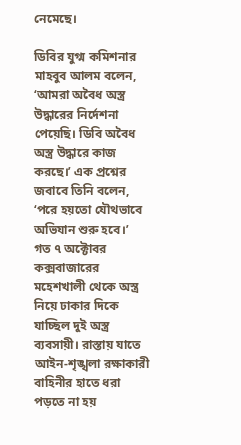নেমেছে।

ডিবির যুগ্ম কমিশনার মাহবুব আলম বলেন, ‘আমরা অবৈধ অস্ত্র উদ্ধারের নির্দেশনা পেয়েছি। ডিবি অবৈধ অস্ত্র উদ্ধারে কাজ করছে।’ এক প্রশ্নের জবাবে তিনি বলেন, ‘পরে হয়তো যৌথভাবে অভিযান শুরু হবে।’
গত ৭ অক্টোবর কক্সবাজারের মহেশখালী থেকে অস্ত্র নিয়ে ঢাকার দিকে যাচ্ছিল দুই অস্ত্র ব্যবসায়ী। রাস্তায় যাতে আইন-শৃঙ্খলা রক্ষাকারী বাহিনীর হাতে ধরা পড়তে না হয়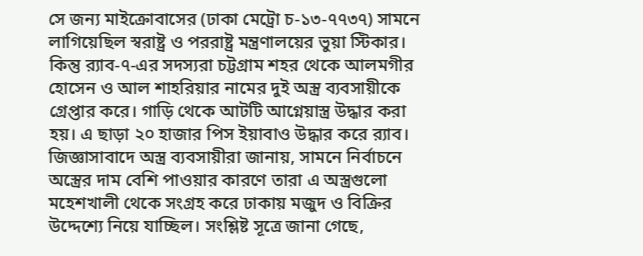সে জন্য মাইক্রোবাসের (ঢাকা মেট্রো চ-১৩-৭৭৩৭) সামনে লাগিয়েছিল স্বরাষ্ট্র ও পররাষ্ট্র মন্ত্রণালয়ের ভুয়া স্টিকার। কিন্তু র‌্যাব-৭-এর সদস্যরা চট্টগ্রাম শহর থেকে আলমগীর হোসেন ও আল শাহরিয়ার নামের দুই অস্ত্র ব্যবসায়ীকে গ্রেপ্তার করে। গাড়ি থেকে আটটি আগ্নেয়াস্ত্র উদ্ধার করা হয়। এ ছাড়া ২০ হাজার পিস ইয়াবাও উদ্ধার করে র‌্যাব। জিজ্ঞাসাবাদে অস্ত্র ব্যবসায়ীরা জানায়, সামনে নির্বাচনে অস্ত্রের দাম বেশি পাওয়ার কারণে তারা এ অস্ত্রগুলো মহেশখালী থেকে সংগ্রহ করে ঢাকায় মজুদ ও বিক্রির উদ্দেশ্যে নিয়ে যাচ্ছিল। সংশ্লিষ্ট সূত্রে জানা গেছে,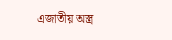এজাতীয় অস্ত্র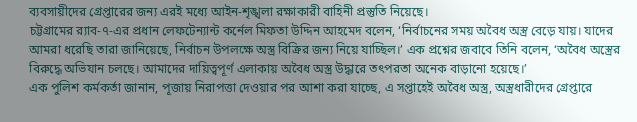ব্যবসায়ীদের গ্রেপ্তারের জন্য এরই মধ্যে আইন-শৃঙ্খলা রক্ষাকারী বাহিনী প্রস্তুতি নিয়েছে।
চট্টগ্রামের র‌্যাব-৭-এর প্রধান লেফটেন্যান্ট কর্নেল মিফতা উদ্দিন আহমেদ বলেন, ‘নির্বাচনের সময় অবৈধ অস্ত্র বেড়ে যায়। যাদের আমরা ধরেছি তারা জানিয়েছে, নির্বাচন উপলক্ষে অস্ত্র বিক্রির জন্য নিয়ে যাচ্ছিল।’ এক প্রশ্নের জবাবে তিনি বলেন, ‘অবৈধ অস্ত্রের বিরুদ্ধে অভিযান চলছে। আমাদের দায়িত্বপূর্ণ এলাকায় অবৈধ অস্ত্র উদ্ধারে তৎপরতা অনেক বাড়ানো হয়েছে।’
এক পুলিশ কর্মকর্তা জানান, পূজায় নিরাপত্তা দেওয়ার পর আশা করা যাচ্ছে, এ সপ্তাহেই অবৈধ অস্ত্র, অস্ত্রধারীদের গ্রেপ্তারে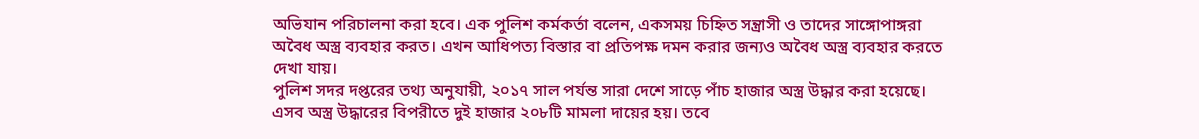অভিযান পরিচালনা করা হবে। এক পুলিশ কর্মকর্তা বলেন, একসময় চিহ্নিত সন্ত্রাসী ও তাদের সাঙ্গোপাঙ্গরা অবৈধ অস্ত্র ব্যবহার করত। এখন আধিপত্য বিস্তার বা প্রতিপক্ষ দমন করার জন্যও অবৈধ অস্ত্র ব্যবহার করতে দেখা যায়।
পুলিশ সদর দপ্তরের তথ্য অনুযায়ী, ২০১৭ সাল পর্যন্ত সারা দেশে সাড়ে পাঁচ হাজার অস্ত্র উদ্ধার করা হয়েছে। এসব অস্ত্র উদ্ধারের বিপরীতে দুই হাজার ২০৮টি মামলা দায়ের হয়। তবে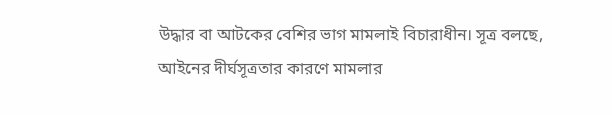উদ্ধার বা আটকের বেশির ভাগ মামলাই বিচারাধীন। সূত্র বলছে, আইনের দীর্ঘসূত্রতার কারণে মামলার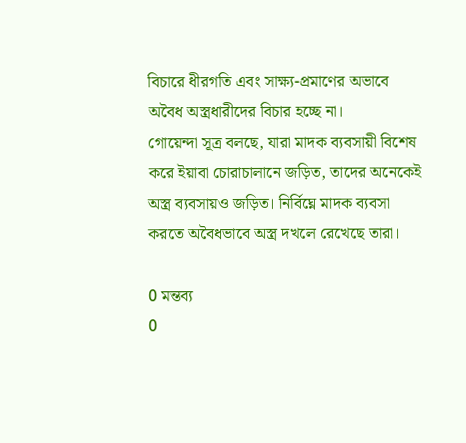বিচারে ধীরগতি এবং সাক্ষ্য-প্রমাণের অভাবে অবৈধ অস্ত্রধারীদের বিচার হচ্ছে না।
গোয়েন্দা সূত্র বলছে, যারা মাদক ব্যবসায়ী বিশেষ করে ইয়াবা চোরাচালানে জড়িত, তাদের অনেকেই অস্ত্র ব্যবসায়ও জড়িত। নির্বিঘ্নে মাদক ব্যবসা করতে অবৈধভাবে অস্ত্র দখলে রেখেছে তারা।

0 মন্তব্য
0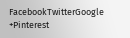FacebookTwitterGoogle +Pinterest